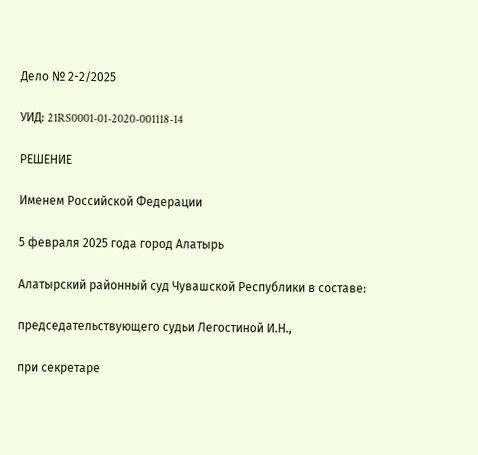Дело № 2-2/2025

УИД: 21RS0001-01-2020-001118-14

РЕШЕНИЕ

Именем Российской Федерации

5 февраля 2025 года город Алатырь

Алатырский районный суд Чувашской Республики в составе:

председательствующего судьи Легостиной И.Н.,

при секретаре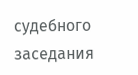судебного заседания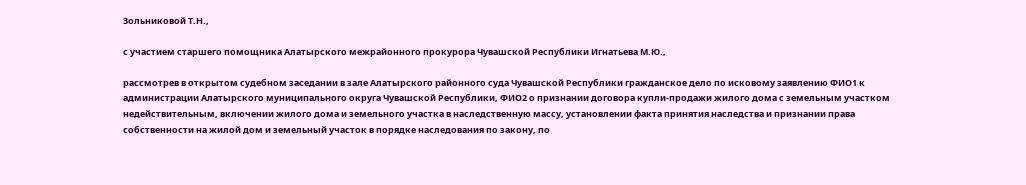Зольниковой Т.Н.,

с участием старшего помощника Алатырского межрайонного прокурора Чувашской Республики Игнатьева М.Ю.,

рассмотрев в открытом судебном заседании в зале Алатырского районного суда Чувашской Республики гражданское дело по исковому заявлению ФИО1 к администрации Алатырского муниципального округа Чувашской Республики, ФИО2 о признании договора купли-продажи жилого дома с земельным участком недействительным, включении жилого дома и земельного участка в наследственную массу, установлении факта принятия наследства и признании права собственности на жилой дом и земельный участок в порядке наследования по закону, по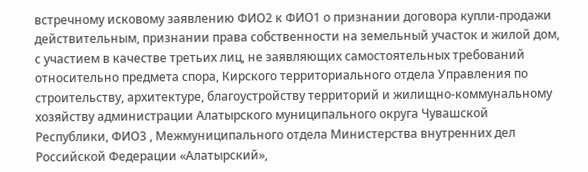встречному исковому заявлению ФИО2 к ФИО1 о признании договора купли-продажи действительным, признании права собственности на земельный участок и жилой дом, с участием в качестве третьих лиц, не заявляющих самостоятельных требований относительно предмета спора, Кирского территориального отдела Управления по строительству, архитектуре, благоустройству территорий и жилищно-коммунальному хозяйству администрации Алатырского муниципального округа Чувашской Республики, ФИО3 , Межмуниципального отдела Министерства внутренних дел Российской Федерации «Алатырский»,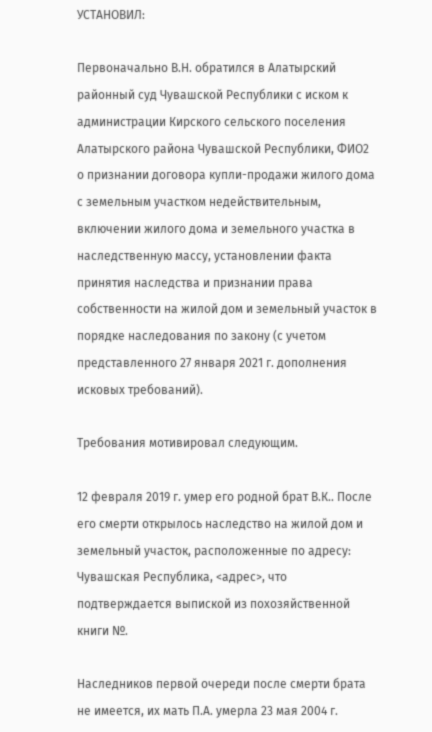УСТАНОВИЛ:

Первоначально В.Н. обратился в Алатырский районный суд Чувашской Республики с иском к администрации Кирского сельского поселения Алатырского района Чувашской Республики, ФИО2 о признании договора купли-продажи жилого дома с земельным участком недействительным, включении жилого дома и земельного участка в наследственную массу, установлении факта принятия наследства и признании права собственности на жилой дом и земельный участок в порядке наследования по закону (с учетом представленного 27 января 2021 г. дополнения исковых требований).

Требования мотивировал следующим.

12 февраля 2019 г. умер его родной брат В.К.. После его смерти открылось наследство на жилой дом и земельный участок, расположенные по адресу: Чувашская Республика, <адрес>, что подтверждается выпиской из похозяйственной книги №.

Наследников первой очереди после смерти брата не имеется, их мать П.А. умерла 23 мая 2004 г.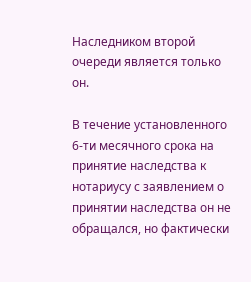Наследником второй очереди является только он.

В течение установленного 6-ти месячного срока на принятие наследства к нотариусу с заявлением о принятии наследства он не обращался, но фактически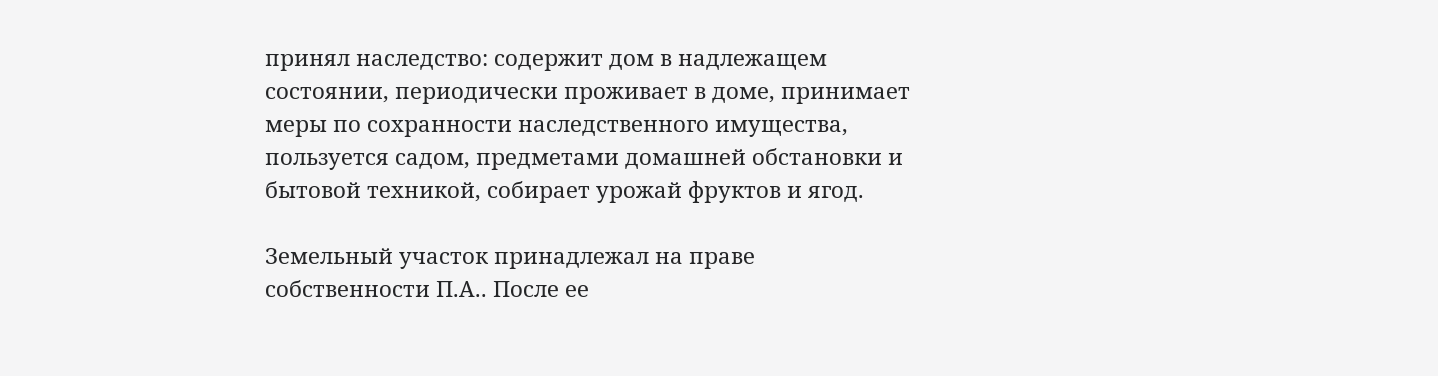принял наследство: содержит дом в надлежащем состоянии, периодически проживает в доме, принимает меры по сохранности наследственного имущества, пользуется садом, предметами домашней обстановки и бытовой техникой, собирает урожай фруктов и ягод.

Земельный участок принадлежал на праве собственности П.А.. После ее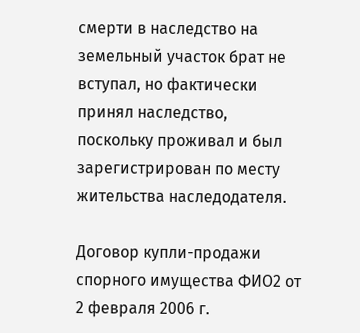смерти в наследство на земельный участок брат не вступал, но фактически принял наследство, поскольку проживал и был зарегистрирован по месту жительства наследодателя.

Договор купли-продажи спорного имущества ФИО2 от 2 февраля 2006 г.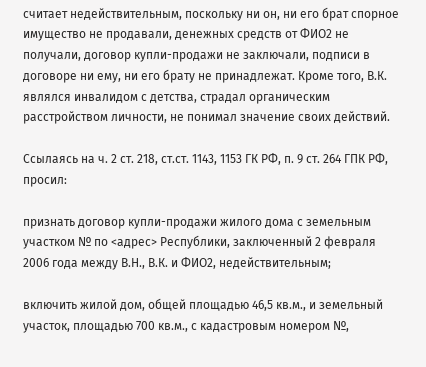считает недействительным, поскольку ни он, ни его брат спорное имущество не продавали, денежных средств от ФИО2 не получали, договор купли-продажи не заключали, подписи в договоре ни ему, ни его брату не принадлежат. Кроме того, В.К. являлся инвалидом с детства, страдал органическим расстройством личности, не понимал значение своих действий.

Ссылаясь на ч. 2 ст. 218, ст.ст. 1143, 1153 ГК РФ, п. 9 ст. 264 ГПК РФ, просил:

признать договор купли-продажи жилого дома с земельным участком № по <адрес> Республики, заключенный 2 февраля 2006 года между В.Н., В.К. и ФИО2, недействительным;

включить жилой дом, общей площадью 46,5 кв.м., и земельный участок, площадью 700 кв.м., с кадастровым номером №,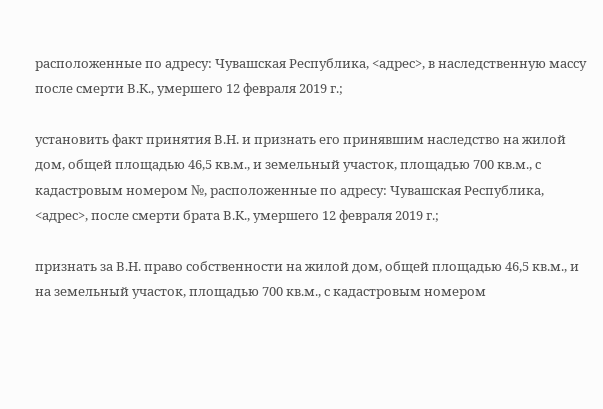расположенные по адресу: Чувашская Республика, <адрес>, в наследственную массу после смерти В.К., умершего 12 февраля 2019 г.;

установить факт принятия В.Н. и признать его принявшим наследство на жилой дом, общей площадью 46,5 кв.м., и земельный участок, площадью 700 кв.м., с кадастровым номером №, расположенные по адресу: Чувашская Республика, <адрес>, после смерти брата В.К., умершего 12 февраля 2019 г.;

признать за В.Н. право собственности на жилой дом, общей площадью 46,5 кв.м., и на земельный участок, площадью 700 кв.м., с кадастровым номером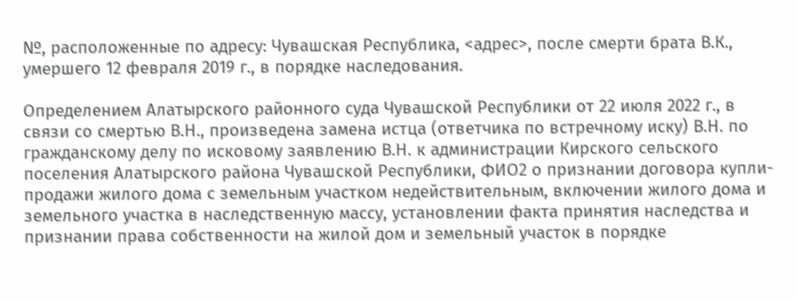№, расположенные по адресу: Чувашская Республика, <адрес>, после смерти брата В.К., умершего 12 февраля 2019 г., в порядке наследования.

Определением Алатырского районного суда Чувашской Республики от 22 июля 2022 г., в связи со смертью В.Н., произведена замена истца (ответчика по встречному иску) В.Н. по гражданскому делу по исковому заявлению В.Н. к администрации Кирского сельского поселения Алатырского района Чувашской Республики, ФИО2 о признании договора купли-продажи жилого дома с земельным участком недействительным, включении жилого дома и земельного участка в наследственную массу, установлении факта принятия наследства и признании права собственности на жилой дом и земельный участок в порядке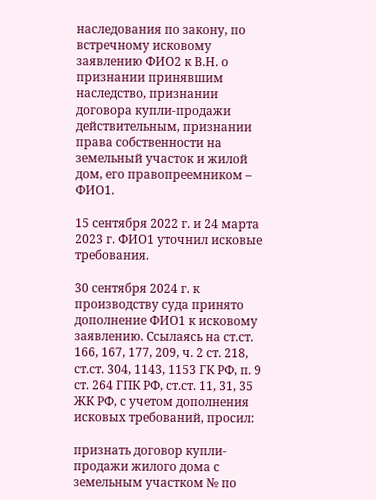наследования по закону, по встречному исковому заявлению ФИО2 к В.Н. о признании принявшим наследство, признании договора купли-продажи действительным, признании права собственности на земельный участок и жилой дом, его правопреемником – ФИО1.

15 сентября 2022 г. и 24 марта 2023 г. ФИО1 уточнил исковые требования.

30 сентября 2024 г. к производству суда принято дополнение ФИО1 к исковому заявлению. Ссылаясь на ст.ст. 166, 167, 177, 209, ч. 2 ст. 218, ст.ст. 304, 1143, 1153 ГК РФ, п. 9 ст. 264 ГПК РФ, ст.ст. 11, 31, 35 ЖК РФ, с учетом дополнения исковых требований, просил:

признать договор купли-продажи жилого дома с земельным участком № по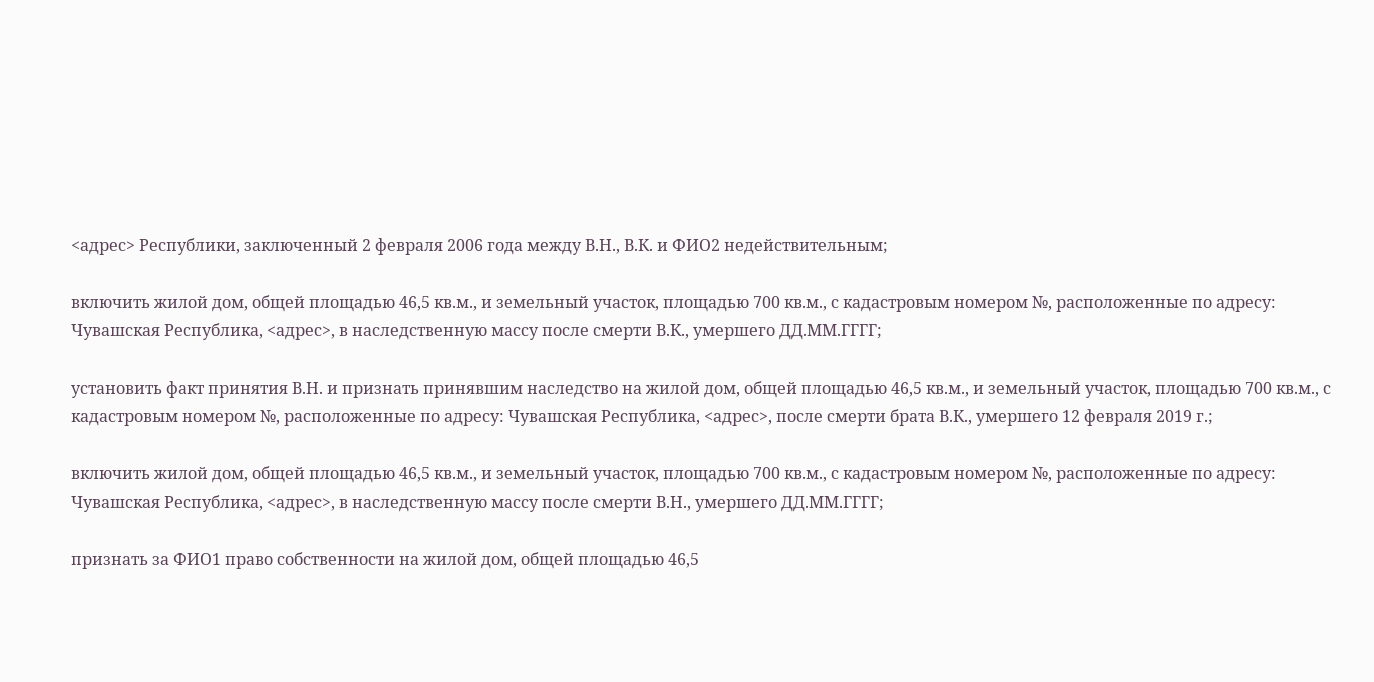<адрес> Республики, заключенный 2 февраля 2006 года между В.Н., В.К. и ФИО2 недействительным;

включить жилой дом, общей площадью 46,5 кв.м., и земельный участок, площадью 700 кв.м., с кадастровым номером №, расположенные по адресу: Чувашская Республика, <адрес>, в наследственную массу после смерти В.К., умершего ДД.ММ.ГГГГ;

установить факт принятия В.Н. и признать принявшим наследство на жилой дом, общей площадью 46,5 кв.м., и земельный участок, площадью 700 кв.м., с кадастровым номером №, расположенные по адресу: Чувашская Республика, <адрес>, после смерти брата В.К., умершего 12 февраля 2019 г.;

включить жилой дом, общей площадью 46,5 кв.м., и земельный участок, площадью 700 кв.м., с кадастровым номером №, расположенные по адресу: Чувашская Республика, <адрес>, в наследственную массу после смерти В.Н., умершего ДД.ММ.ГГГГ;

признать за ФИО1 право собственности на жилой дом, общей площадью 46,5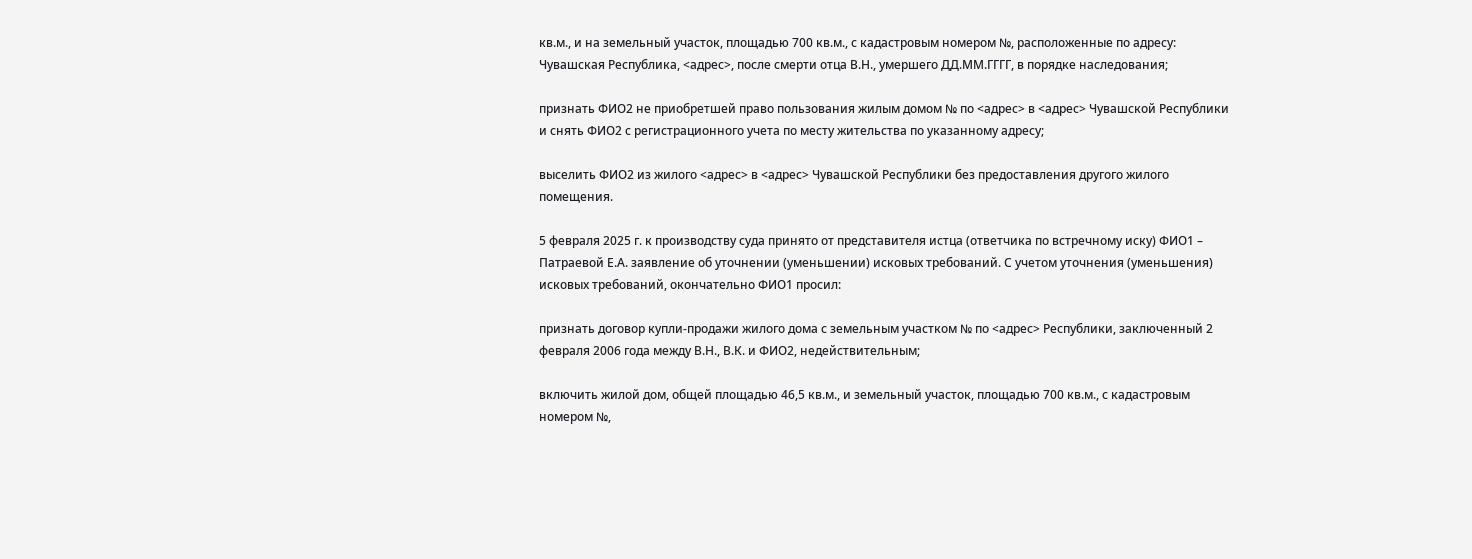кв.м., и на земельный участок, площадью 700 кв.м., с кадастровым номером №, расположенные по адресу: Чувашская Республика, <адрес>, после смерти отца В.Н., умершего ДД.ММ.ГГГГ, в порядке наследования;

признать ФИО2 не приобретшей право пользования жилым домом № по <адрес> в <адрес> Чувашской Республики и снять ФИО2 с регистрационного учета по месту жительства по указанному адресу;

выселить ФИО2 из жилого <адрес> в <адрес> Чувашской Республики без предоставления другого жилого помещения.

5 февраля 2025 г. к производству суда принято от представителя истца (ответчика по встречному иску) ФИО1 – Патраевой Е.А. заявление об уточнении (уменьшении) исковых требований. С учетом уточнения (уменьшения) исковых требований, окончательно ФИО1 просил:

признать договор купли-продажи жилого дома с земельным участком № по <адрес> Республики, заключенный 2 февраля 2006 года между В.Н., В.К. и ФИО2, недействительным;

включить жилой дом, общей площадью 46,5 кв.м., и земельный участок, площадью 700 кв.м., с кадастровым номером №,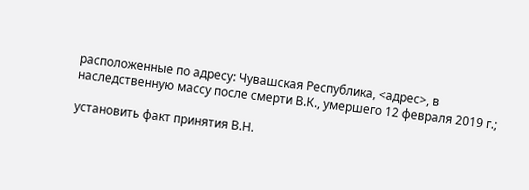расположенные по адресу: Чувашская Республика, <адрес>, в наследственную массу после смерти В.К., умершего 12 февраля 2019 г.;

установить факт принятия В.Н.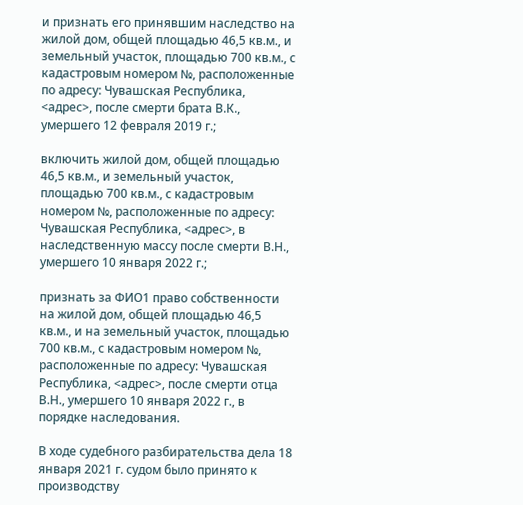и признать его принявшим наследство на жилой дом, общей площадью 46,5 кв.м., и земельный участок, площадью 700 кв.м., с кадастровым номером №, расположенные по адресу: Чувашская Республика, <адрес>, после смерти брата В.К., умершего 12 февраля 2019 г.;

включить жилой дом, общей площадью 46,5 кв.м., и земельный участок, площадью 700 кв.м., с кадастровым номером №, расположенные по адресу: Чувашская Республика, <адрес>, в наследственную массу после смерти В.Н., умершего 10 января 2022 г.;

признать за ФИО1 право собственности на жилой дом, общей площадью 46,5 кв.м., и на земельный участок, площадью 700 кв.м., с кадастровым номером №, расположенные по адресу: Чувашская Республика, <адрес>, после смерти отца В.Н., умершего 10 января 2022 г., в порядке наследования.

В ходе судебного разбирательства дела 18 января 2021 г. судом было принято к производству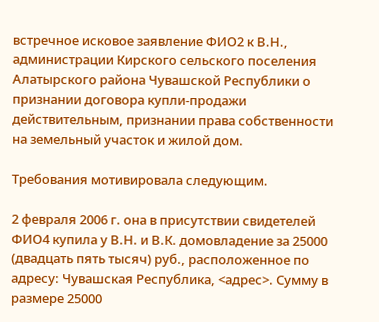встречное исковое заявление ФИО2 к В.Н., администрации Кирского сельского поселения Алатырского района Чувашской Республики о признании договора купли-продажи действительным, признании права собственности на земельный участок и жилой дом.

Требования мотивировала следующим.

2 февраля 2006 г. она в присутствии свидетелей ФИО4 купила у В.Н. и В.К. домовладение за 25000 (двадцать пять тысяч) руб., расположенное по адресу: Чувашская Республика, <адрес>. Сумму в размере 25000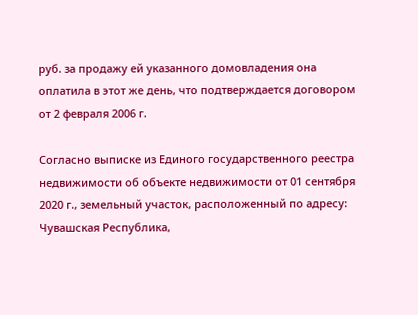руб. за продажу ей указанного домовладения она оплатила в этот же день, что подтверждается договором от 2 февраля 2006 г.

Согласно выписке из Единого государственного реестра недвижимости об объекте недвижимости от 01 сентября 2020 г., земельный участок, расположенный по адресу: Чувашская Республика,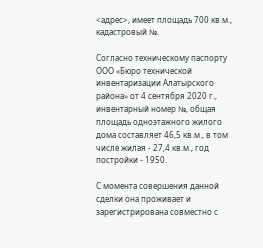<адрес>, имеет площадь 700 кв.м., кадастровый №.

Согласно техническому паспорту ООО «Бюро технической инвентаризации Алатырского района» от 4 сентября 2020 г., инвентарный номер №, общая площадь одноэтажного жилого дома составляет 46,5 кв.м., в том числе жилая - 27,4 кв.м., год постройки - 1950.

С момента совершения данной сделки она проживает и зарегистрирована совместно с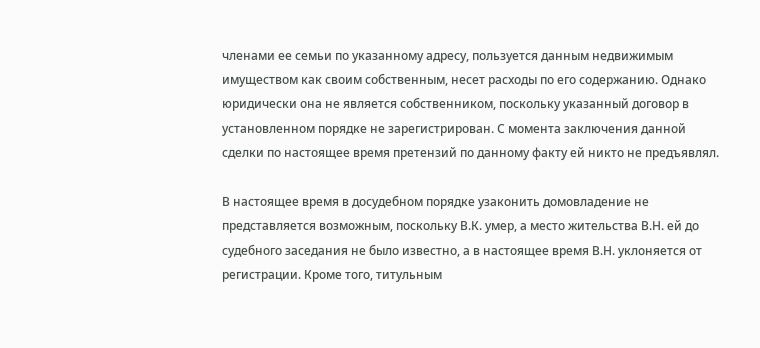членами ее семьи по указанному адресу, пользуется данным недвижимым имуществом как своим собственным, несет расходы по его содержанию. Однако юридически она не является собственником, поскольку указанный договор в установленном порядке не зарегистрирован. С момента заключения данной сделки по настоящее время претензий по данному факту ей никто не предъявлял.

В настоящее время в досудебном порядке узаконить домовладение не представляется возможным, поскольку В.К. умер, а место жительства В.Н. ей до судебного заседания не было известно, а в настоящее время В.Н. уклоняется от регистрации. Кроме того, титульным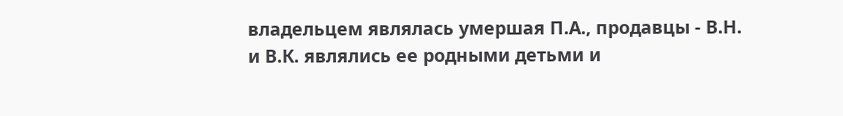владельцем являлась умершая П.А., продавцы - В.Н. и В.К. являлись ее родными детьми и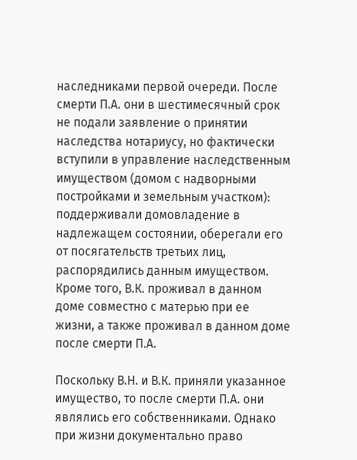наследниками первой очереди. После смерти П.А. они в шестимесячный срок не подали заявление о принятии наследства нотариусу, но фактически вступили в управление наследственным имуществом (домом с надворными постройками и земельным участком): поддерживали домовладение в надлежащем состоянии, оберегали его от посягательств третьих лиц, распорядились данным имуществом. Кроме того, В.К. проживал в данном доме совместно с матерью при ее жизни, а также проживал в данном доме после смерти П.А.

Поскольку В.Н. и В.К. приняли указанное имущество, то после смерти П.А. они являлись его собственниками. Однако при жизни документально право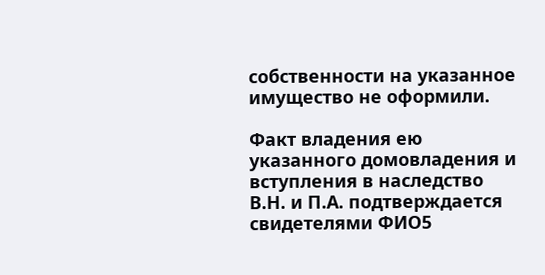собственности на указанное имущество не оформили.

Факт владения ею указанного домовладения и вступления в наследство В.Н. и П.А. подтверждается свидетелями ФИО5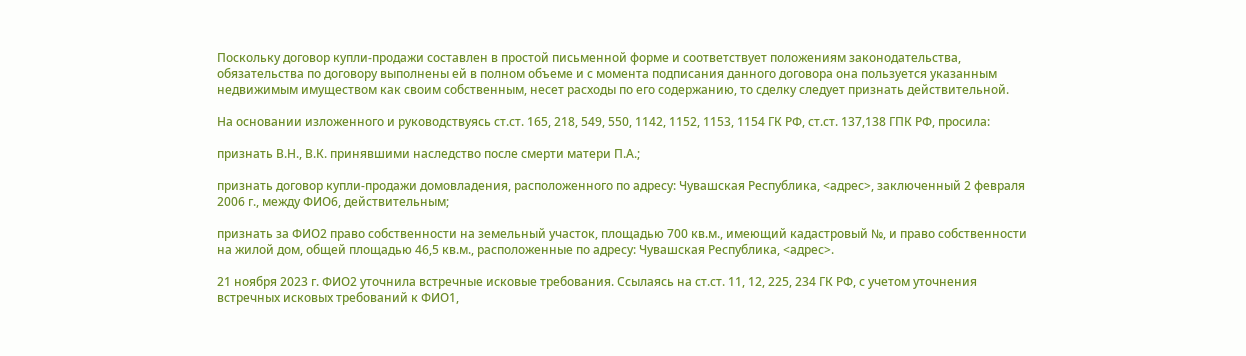Поскольку договор купли-продажи составлен в простой письменной форме и соответствует положениям законодательства, обязательства по договору выполнены ей в полном объеме и с момента подписания данного договора она пользуется указанным недвижимым имуществом как своим собственным, несет расходы по его содержанию, то сделку следует признать действительной.

На основании изложенного и руководствуясь ст.ст. 165, 218, 549, 550, 1142, 1152, 1153, 1154 ГК РФ, ст.ст. 137,138 ГПК РФ, просила:

признать В.Н., В.К. принявшими наследство после смерти матери П.А.;

признать договор купли-продажи домовладения, расположенного по адресу: Чувашская Республика, <адрес>, заключенный 2 февраля 2006 г., между ФИО6, действительным;

признать за ФИО2 право собственности на земельный участок, площадью 700 кв.м., имеющий кадастровый №, и право собственности на жилой дом, общей площадью 46,5 кв.м., расположенные по адресу: Чувашская Республика, <адрес>.

21 ноября 2023 г. ФИО2 уточнила встречные исковые требования. Ссылаясь на ст.ст. 11, 12, 225, 234 ГК РФ, с учетом уточнения встречных исковых требований к ФИО1,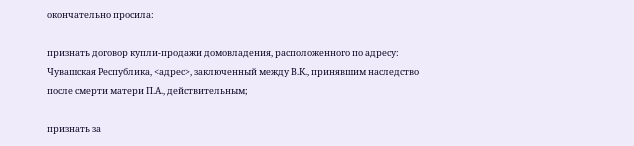окончательно просила:

признать договор купли-продажи домовладения, расположенного по адресу: Чувашская Республика, <адрес>, заключенный между В.К., принявшим наследство после смерти матери П.А., действительным;

признать за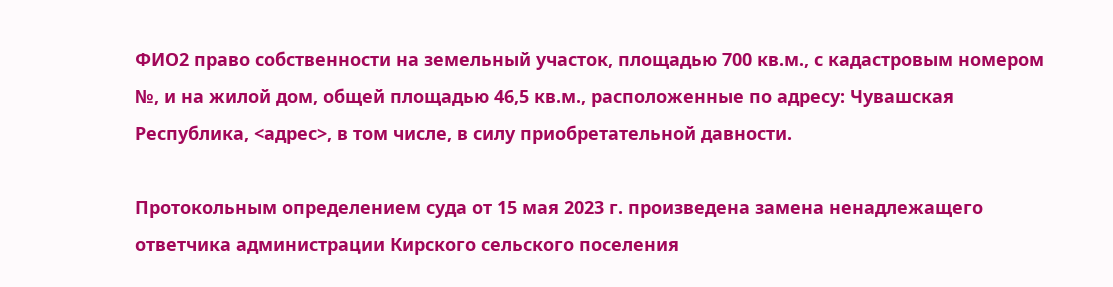ФИО2 право собственности на земельный участок, площадью 700 кв.м., с кадастровым номером №, и на жилой дом, общей площадью 46,5 кв.м., расположенные по адресу: Чувашская Республика, <адрес>, в том числе, в силу приобретательной давности.

Протокольным определением суда от 15 мая 2023 г. произведена замена ненадлежащего ответчика администрации Кирского сельского поселения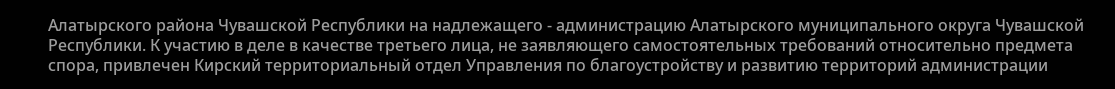Алатырского района Чувашской Республики на надлежащего - администрацию Алатырского муниципального округа Чувашской Республики. К участию в деле в качестве третьего лица, не заявляющего самостоятельных требований относительно предмета спора, привлечен Кирский территориальный отдел Управления по благоустройству и развитию территорий администрации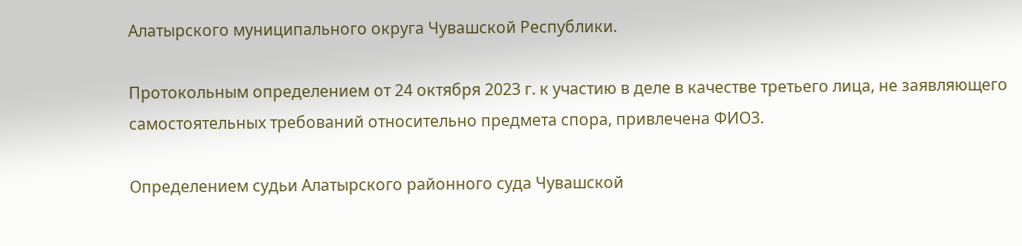Алатырского муниципального округа Чувашской Республики.

Протокольным определением от 24 октября 2023 г. к участию в деле в качестве третьего лица, не заявляющего самостоятельных требований относительно предмета спора, привлечена ФИО3.

Определением судьи Алатырского районного суда Чувашской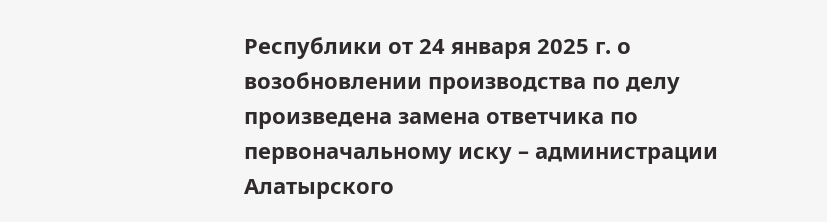Республики от 24 января 2025 г. о возобновлении производства по делу произведена замена ответчика по первоначальному иску – администрации Алатырского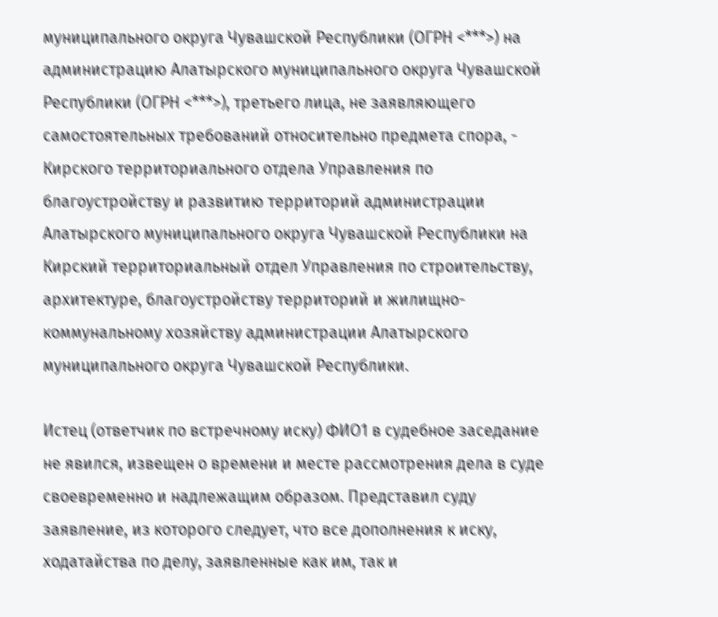муниципального округа Чувашской Республики (ОГРН <***>) на администрацию Алатырского муниципального округа Чувашской Республики (ОГРН <***>), третьего лица, не заявляющего самостоятельных требований относительно предмета спора, - Кирского территориального отдела Управления по благоустройству и развитию территорий администрации Алатырского муниципального округа Чувашской Республики на Кирский территориальный отдел Управления по строительству, архитектуре, благоустройству территорий и жилищно-коммунальному хозяйству администрации Алатырского муниципального округа Чувашской Республики.

Истец (ответчик по встречному иску) ФИО1 в судебное заседание не явился, извещен о времени и месте рассмотрения дела в суде своевременно и надлежащим образом. Представил суду заявление, из которого следует, что все дополнения к иску, ходатайства по делу, заявленные как им, так и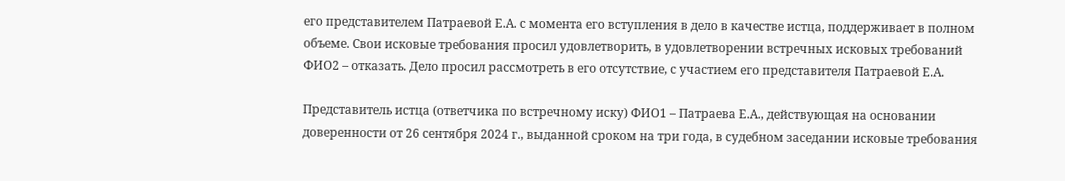его представителем Патраевой Е.А. с момента его вступления в дело в качестве истца, поддерживает в полном объеме. Свои исковые требования просил удовлетворить, в удовлетворении встречных исковых требований ФИО2 – отказать. Дело просил рассмотреть в его отсутствие, с участием его представителя Патраевой Е.А.

Представитель истца (ответчика по встречному иску) ФИО1 – Патраева Е.А., действующая на основании доверенности от 26 сентября 2024 г., выданной сроком на три года, в судебном заседании исковые требования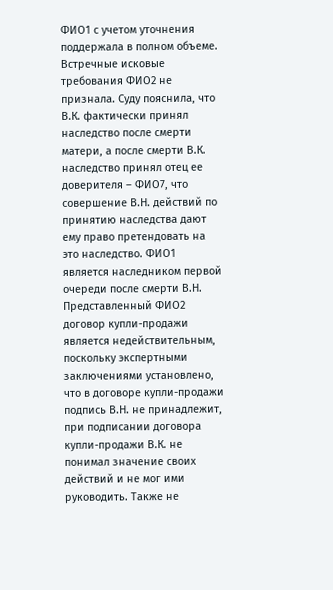ФИО1 с учетом уточнения поддержала в полном объеме. Встречные исковые требования ФИО2 не признала. Суду пояснила, что В.К. фактически принял наследство после смерти матери, а после смерти В.К. наследство принял отец ее доверителя – ФИО7, что совершение В.Н. действий по принятию наследства дают ему право претендовать на это наследство. ФИО1 является наследником первой очереди после смерти В.Н. Представленный ФИО2 договор купли-продажи является недействительным, поскольку экспертными заключениями установлено, что в договоре купли-продажи подпись В.Н. не принадлежит, при подписании договора купли-продажи В.К. не понимал значение своих действий и не мог ими руководить. Также не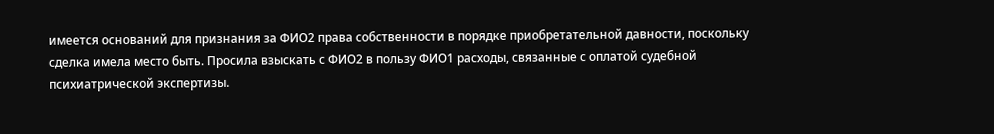имеется оснований для признания за ФИО2 права собственности в порядке приобретательной давности, поскольку сделка имела место быть. Просила взыскать с ФИО2 в пользу ФИО1 расходы, связанные с оплатой судебной психиатрической экспертизы.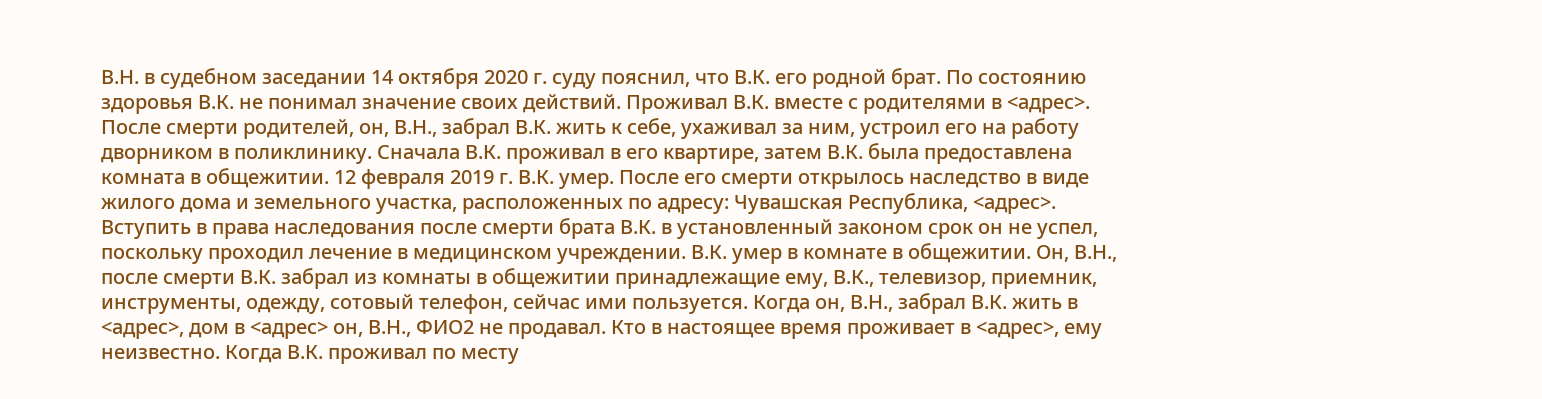В.Н. в судебном заседании 14 октября 2020 г. суду пояснил, что В.К. его родной брат. По состоянию здоровья В.К. не понимал значение своих действий. Проживал В.К. вместе с родителями в <адрес>. После смерти родителей, он, В.Н., забрал В.К. жить к себе, ухаживал за ним, устроил его на работу дворником в поликлинику. Сначала В.К. проживал в его квартире, затем В.К. была предоставлена комната в общежитии. 12 февраля 2019 г. В.К. умер. После его смерти открылось наследство в виде жилого дома и земельного участка, расположенных по адресу: Чувашская Республика, <адрес>. Вступить в права наследования после смерти брата В.К. в установленный законом срок он не успел, поскольку проходил лечение в медицинском учреждении. В.К. умер в комнате в общежитии. Он, В.Н., после смерти В.К. забрал из комнаты в общежитии принадлежащие ему, В.К., телевизор, приемник, инструменты, одежду, сотовый телефон, сейчас ими пользуется. Когда он, В.Н., забрал В.К. жить в <адрес>, дом в <адрес> он, В.Н., ФИО2 не продавал. Кто в настоящее время проживает в <адрес>, ему неизвестно. Когда В.К. проживал по месту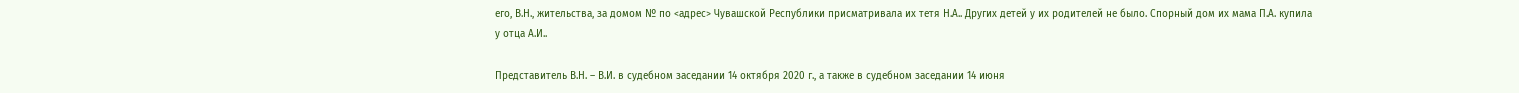его, В.Н., жительства, за домом № по <адрес> Чувашской Республики присматривала их тетя Н.А.. Других детей у их родителей не было. Спорный дом их мама П.А. купила у отца А.И..

Представитель В.Н. – В.И. в судебном заседании 14 октября 2020 г., а также в судебном заседании 14 июня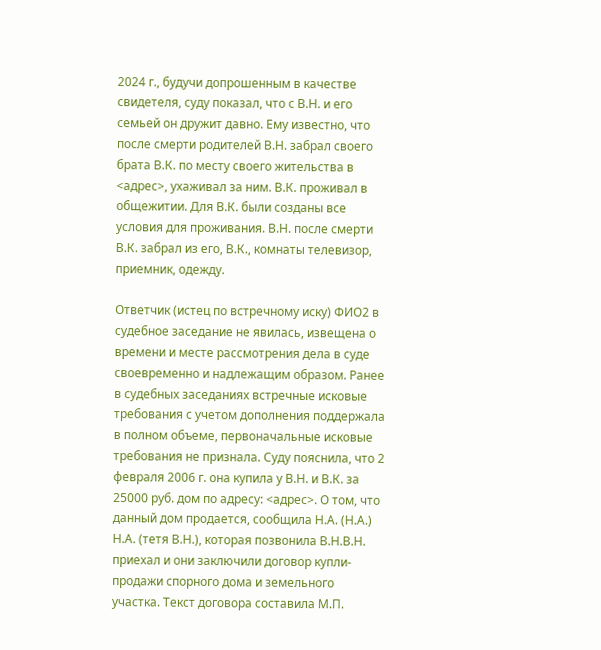2024 г., будучи допрошенным в качестве свидетеля, суду показал, что с В.Н. и его семьей он дружит давно. Ему известно, что после смерти родителей В.Н. забрал своего брата В.К. по месту своего жительства в <адрес>, ухаживал за ним. В.К. проживал в общежитии. Для В.К. были созданы все условия для проживания. В.Н. после смерти В.К. забрал из его, В.К., комнаты телевизор, приемник, одежду.

Ответчик (истец по встречному иску) ФИО2 в судебное заседание не явилась, извещена о времени и месте рассмотрения дела в суде своевременно и надлежащим образом. Ранее в судебных заседаниях встречные исковые требования с учетом дополнения поддержала в полном объеме, первоначальные исковые требования не признала. Суду пояснила, что 2 февраля 2006 г. она купила у В.Н. и В.К. за 25000 руб. дом по адресу: <адрес>. О том, что данный дом продается, сообщила Н.А. (Н.А.) Н.А. (тетя В.Н.), которая позвонила В.Н.В.Н. приехал и они заключили договор купли-продажи спорного дома и земельного участка. Текст договора составила М.П.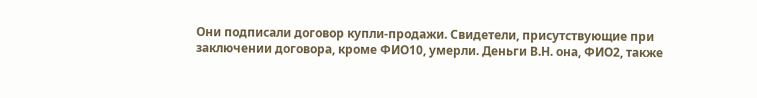Они подписали договор купли-продажи. Свидетели, присутствующие при заключении договора, кроме ФИО10, умерли. Деньги В.Н. она, ФИО2, также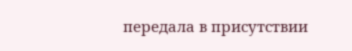передала в присутствии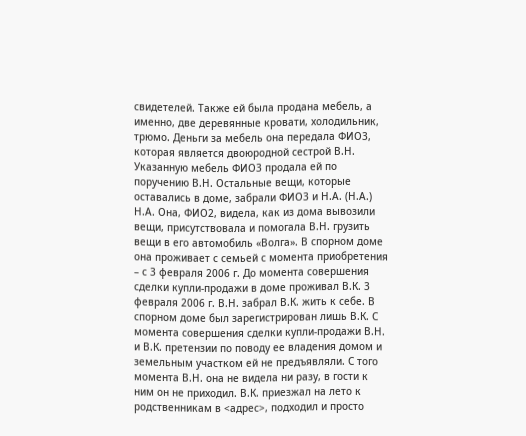свидетелей. Также ей была продана мебель, а именно, две деревянные кровати, холодильник, трюмо. Деньги за мебель она передала ФИО3, которая является двоюродной сестрой В.Н. Указанную мебель ФИО3 продала ей по поручению В.Н. Остальные вещи, которые оставались в доме, забрали ФИО3 и Н.А. (Н.А.) Н.А. Она, ФИО2, видела, как из дома вывозили вещи, присутствовала и помогала В.Н. грузить вещи в его автомобиль «Волга». В спорном доме она проживает с семьей с момента приобретения – с 3 февраля 2006 г. До момента совершения сделки купли-продажи в доме проживал В.К. 3 февраля 2006 г. В.Н. забрал В.К. жить к себе. В спорном доме был зарегистрирован лишь В.К. С момента совершения сделки купли-продажи В.Н. и В.К. претензии по поводу ее владения домом и земельным участком ей не предъявляли. С того момента В.Н. она не видела ни разу, в гости к ним он не приходил. В.К. приезжал на лето к родственникам в <адрес>, подходил и просто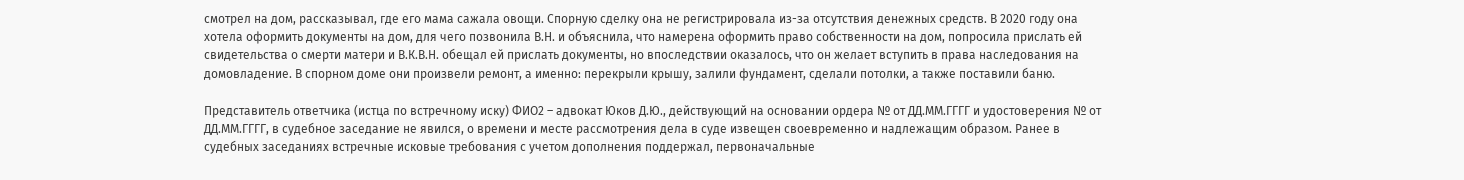смотрел на дом, рассказывал, где его мама сажала овощи. Спорную сделку она не регистрировала из-за отсутствия денежных средств. В 2020 году она хотела оформить документы на дом, для чего позвонила В.Н. и объяснила, что намерена оформить право собственности на дом, попросила прислать ей свидетельства о смерти матери и В.К.В.Н. обещал ей прислать документы, но впоследствии оказалось, что он желает вступить в права наследования на домовладение. В спорном доме они произвели ремонт, а именно: перекрыли крышу, залили фундамент, сделали потолки, а также поставили баню.

Представитель ответчика (истца по встречному иску) ФИО2 – адвокат Юков Д.Ю., действующий на основании ордера № от ДД.ММ.ГГГГ и удостоверения № от ДД.ММ.ГГГГ, в судебное заседание не явился, о времени и месте рассмотрения дела в суде извещен своевременно и надлежащим образом. Ранее в судебных заседаниях встречные исковые требования с учетом дополнения поддержал, первоначальные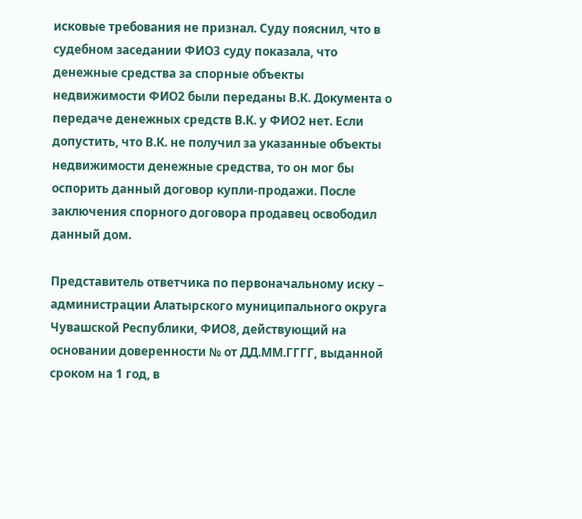исковые требования не признал. Суду пояснил, что в судебном заседании ФИО3 суду показала, что денежные средства за спорные объекты недвижимости ФИО2 были переданы В.К. Документа о передаче денежных средств В.К. у ФИО2 нет. Если допустить, что В.К. не получил за указанные объекты недвижимости денежные средства, то он мог бы оспорить данный договор купли-продажи. После заключения спорного договора продавец освободил данный дом.

Представитель ответчика по первоначальному иску – администрации Алатырского муниципального округа Чувашской Республики, ФИО8, действующий на основании доверенности № от ДД.ММ.ГГГГ, выданной сроком на 1 год, в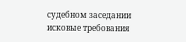судебном заседании исковые требования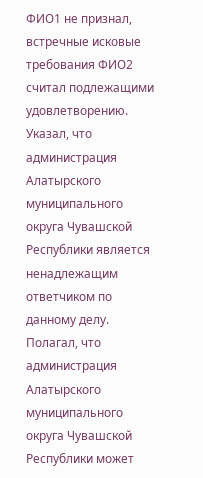ФИО1 не признал, встречные исковые требования ФИО2 считал подлежащими удовлетворению. Указал, что администрация Алатырского муниципального округа Чувашской Республики является ненадлежащим ответчиком по данному делу. Полагал, что администрация Алатырского муниципального округа Чувашской Республики может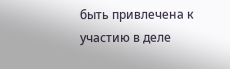быть привлечена к участию в деле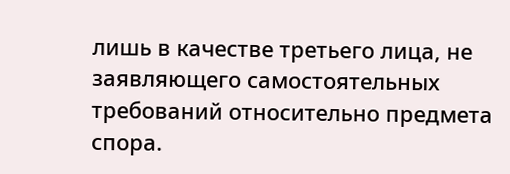лишь в качестве третьего лица, не заявляющего самостоятельных требований относительно предмета спора.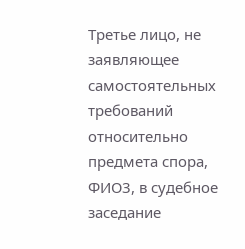Третье лицо, не заявляющее самостоятельных требований относительно предмета спора, ФИО3, в судебное заседание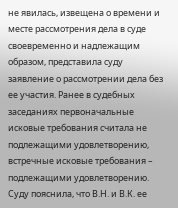не явилась, извещена о времени и месте рассмотрения дела в суде своевременно и надлежащим образом, представила суду заявление о рассмотрении дела без ее участия. Ранее в судебных заседаниях первоначальные исковые требования считала не подлежащими удовлетворению, встречные исковые требования – подлежащими удовлетворению. Суду пояснила, что В.Н. и В.К. ее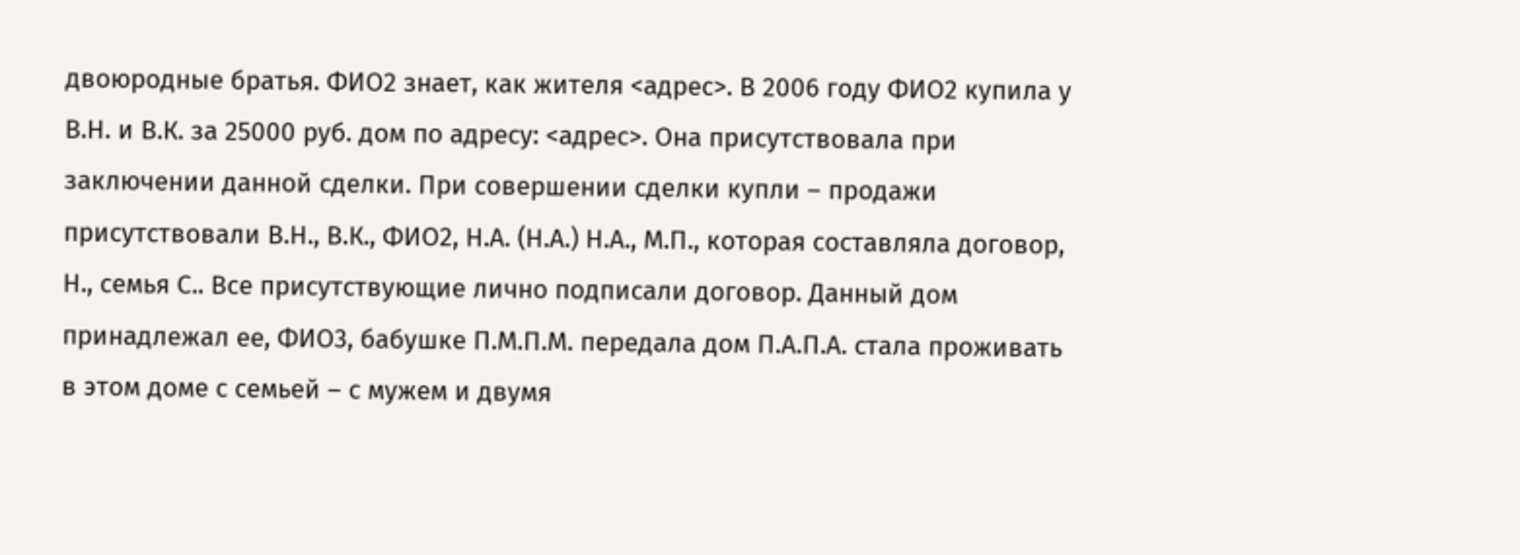двоюродные братья. ФИО2 знает, как жителя <адрес>. В 2006 году ФИО2 купила у В.Н. и В.К. за 25000 руб. дом по адресу: <адрес>. Она присутствовала при заключении данной сделки. При совершении сделки купли – продажи присутствовали В.Н., В.К., ФИО2, Н.А. (Н.А.) Н.А., М.П., которая составляла договор, Н., семья С.. Все присутствующие лично подписали договор. Данный дом принадлежал ее, ФИО3, бабушке П.М.П.М. передала дом П.А.П.А. стала проживать в этом доме с семьей – с мужем и двумя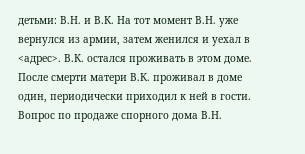детьми: В.Н. и В.К. На тот момент В.Н. уже вернулся из армии, затем женился и уехал в <адрес>. В.К. остался проживать в этом доме. После смерти матери В.К. проживал в доме один, периодически приходил к ней в гости. Вопрос по продаже спорного дома В.Н.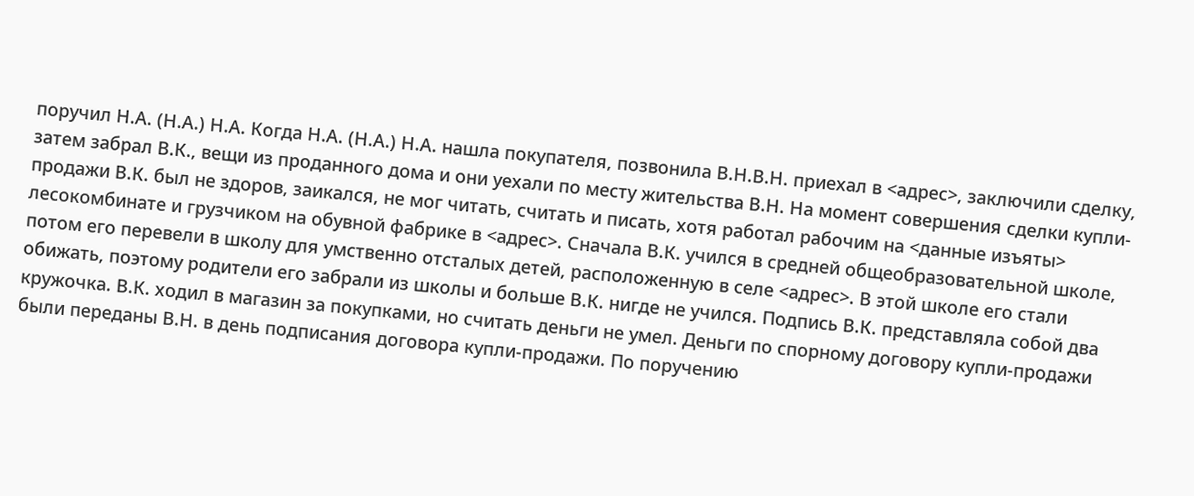поручил Н.А. (Н.А.) Н.А. Когда Н.А. (Н.А.) Н.А. нашла покупателя, позвонила В.Н.В.Н. приехал в <адрес>, заключили сделку, затем забрал В.К., вещи из проданного дома и они уехали по месту жительства В.Н. На момент совершения сделки купли-продажи В.К. был не здоров, заикался, не мог читать, считать и писать, хотя работал рабочим на <данные изъяты> лесокомбинате и грузчиком на обувной фабрике в <адрес>. Сначала В.К. учился в средней общеобразовательной школе, потом его перевели в школу для умственно отсталых детей, расположенную в селе <адрес>. В этой школе его стали обижать, поэтому родители его забрали из школы и больше В.К. нигде не учился. Подпись В.К. представляла собой два кружочка. В.К. ходил в магазин за покупками, но считать деньги не умел. Деньги по спорному договору купли-продажи были переданы В.Н. в день подписания договора купли-продажи. По поручению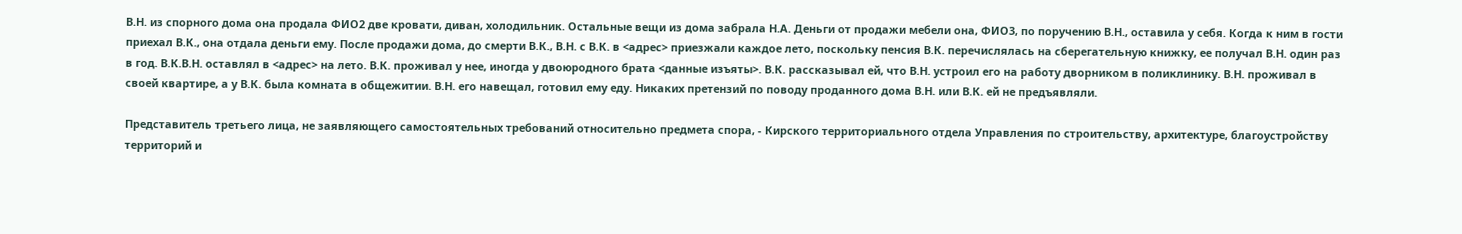В.Н. из спорного дома она продала ФИО2 две кровати, диван, холодильник. Остальные вещи из дома забрала Н.А. Деньги от продажи мебели она, ФИО3, по поручению В.Н., оставила у себя. Когда к ним в гости приехал В.К., она отдала деньги ему. После продажи дома, до смерти В.К., В.Н. с В.К. в <адрес> приезжали каждое лето, поскольку пенсия В.К. перечислялась на сберегательную книжку, ее получал В.Н. один раз в год. В.К.В.Н. оставлял в <адрес> на лето. В.К. проживал у нее, иногда у двоюродного брата <данные изъяты>. В.К. рассказывал ей, что В.Н. устроил его на работу дворником в поликлинику. В.Н. проживал в своей квартире, а у В.К. была комната в общежитии. В.Н. его навещал, готовил ему еду. Никаких претензий по поводу проданного дома В.Н. или В.К. ей не предъявляли.

Представитель третьего лица, не заявляющего самостоятельных требований относительно предмета спора, - Кирского территориального отдела Управления по строительству, архитектуре, благоустройству территорий и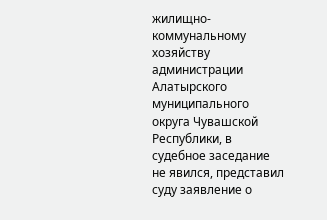жилищно-коммунальному хозяйству администрации Алатырского муниципального округа Чувашской Республики, в судебное заседание не явился, представил суду заявление о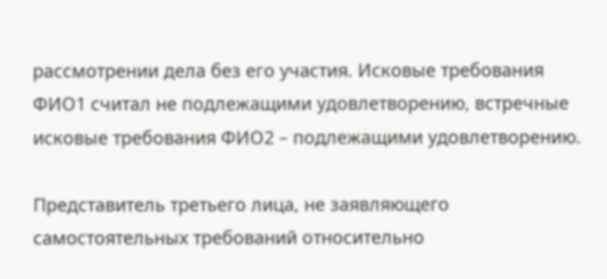рассмотрении дела без его участия. Исковые требования ФИО1 считал не подлежащими удовлетворению, встречные исковые требования ФИО2 – подлежащими удовлетворению.

Представитель третьего лица, не заявляющего самостоятельных требований относительно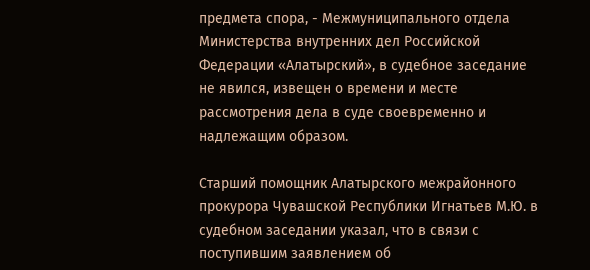предмета спора, - Межмуниципального отдела Министерства внутренних дел Российской Федерации «Алатырский», в судебное заседание не явился, извещен о времени и месте рассмотрения дела в суде своевременно и надлежащим образом.

Старший помощник Алатырского межрайонного прокурора Чувашской Республики Игнатьев М.Ю. в судебном заседании указал, что в связи с поступившим заявлением об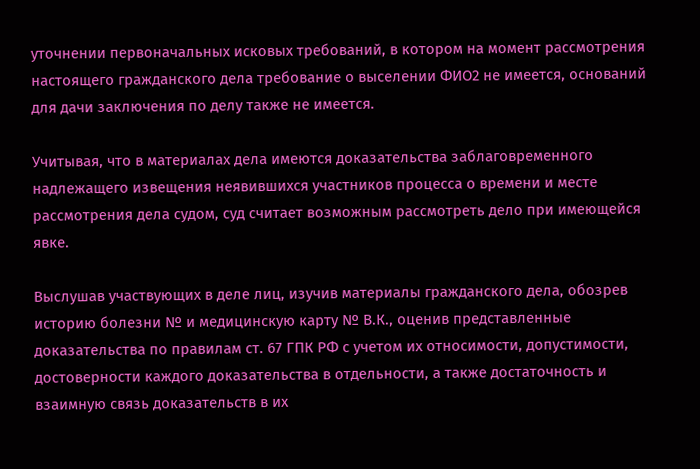уточнении первоначальных исковых требований, в котором на момент рассмотрения настоящего гражданского дела требование о выселении ФИО2 не имеется, оснований для дачи заключения по делу также не имеется.

Учитывая, что в материалах дела имеются доказательства заблаговременного надлежащего извещения неявившихся участников процесса о времени и месте рассмотрения дела судом, суд считает возможным рассмотреть дело при имеющейся явке.

Выслушав участвующих в деле лиц, изучив материалы гражданского дела, обозрев историю болезни № и медицинскую карту № В.К., оценив представленные доказательства по правилам ст. 67 ГПК РФ с учетом их относимости, допустимости, достоверности каждого доказательства в отдельности, а также достаточность и взаимную связь доказательств в их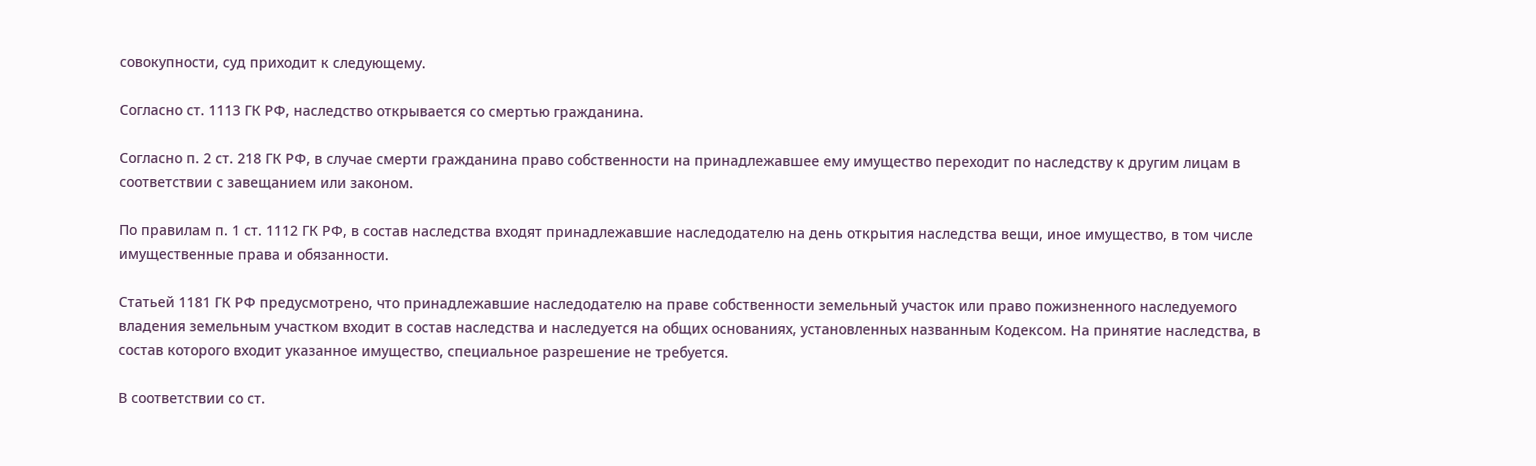совокупности, суд приходит к следующему.

Согласно ст. 1113 ГК РФ, наследство открывается со смертью гражданина.

Согласно п. 2 ст. 218 ГК РФ, в случае смерти гражданина право собственности на принадлежавшее ему имущество переходит по наследству к другим лицам в соответствии с завещанием или законом.

По правилам п. 1 ст. 1112 ГК РФ, в состав наследства входят принадлежавшие наследодателю на день открытия наследства вещи, иное имущество, в том числе имущественные права и обязанности.

Статьей 1181 ГК РФ предусмотрено, что принадлежавшие наследодателю на праве собственности земельный участок или право пожизненного наследуемого владения земельным участком входит в состав наследства и наследуется на общих основаниях, установленных названным Кодексом. На принятие наследства, в состав которого входит указанное имущество, специальное разрешение не требуется.

В соответствии со ст.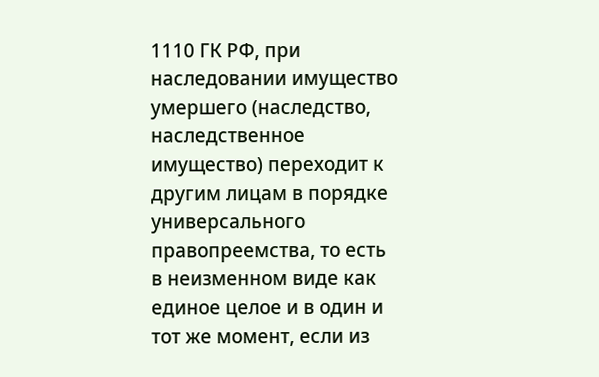1110 ГК РФ, при наследовании имущество умершего (наследство, наследственное имущество) переходит к другим лицам в порядке универсального правопреемства, то есть в неизменном виде как единое целое и в один и тот же момент, если из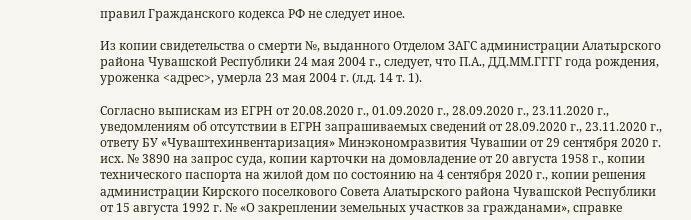правил Гражданского кодекса РФ не следует иное.

Из копии свидетельства о смерти №, выданного Отделом ЗАГС администрации Алатырского района Чувашской Республики 24 мая 2004 г., следует, что П.А., ДД.ММ.ГГГГ года рождения, уроженка <адрес>, умерла 23 мая 2004 г. (л.д. 14 т. 1).

Согласно выпискам из ЕГРН от 20.08.2020 г., 01.09.2020 г., 28.09.2020 г., 23.11.2020 г., уведомлениям об отсутствии в ЕГРН запрашиваемых сведений от 28.09.2020 г., 23.11.2020 г., ответу БУ «Чуваштехинвентаризация» Минэкономразвития Чувашии от 29 сентября 2020 г. исх. № 3890 на запрос суда, копии карточки на домовладение от 20 августа 1958 г., копии технического паспорта на жилой дом по состоянию на 4 сентября 2020 г., копии решения администрации Кирского поселкового Совета Алатырского района Чувашской Республики от 15 августа 1992 г. № «О закреплении земельных участков за гражданами», справке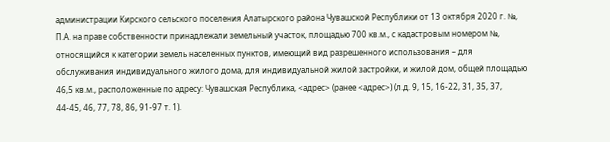администрации Кирского сельского поселения Алатырского района Чувашской Республики от 13 октября 2020 г. №, П.А. на праве собственности принадлежали земельный участок, площадью 700 кв.м., с кадастровым номером №, относящийся к категории земель населенных пунктов, имеющий вид разрешенного использования – для обслуживания индивидуального жилого дома, для индивидуальной жилой застройки, и жилой дом, общей площадью 46,5 кв.м., расположенные по адресу: Чувашская Республика, <адрес> (ранее <адрес>) (л.д. 9, 15, 16-22, 31, 35, 37, 44-45, 46, 77, 78, 86, 91-97 т. 1).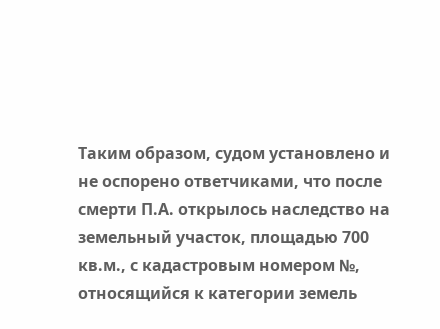Таким образом, судом установлено и не оспорено ответчиками, что после смерти П.А. открылось наследство на земельный участок, площадью 700 кв.м., с кадастровым номером №, относящийся к категории земель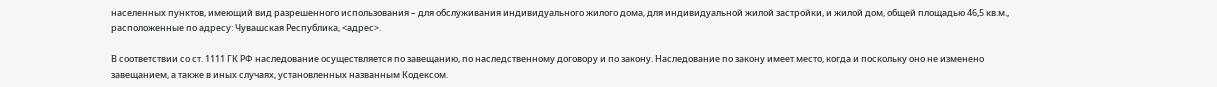населенных пунктов, имеющий вид разрешенного использования – для обслуживания индивидуального жилого дома, для индивидуальной жилой застройки, и жилой дом, общей площадью 46,5 кв.м., расположенные по адресу: Чувашская Республика, <адрес>.

В соответствии со ст. 1111 ГК РФ наследование осуществляется по завещанию, по наследственному договору и по закону. Наследование по закону имеет место, когда и поскольку оно не изменено завещанием, а также в иных случаях, установленных названным Кодексом.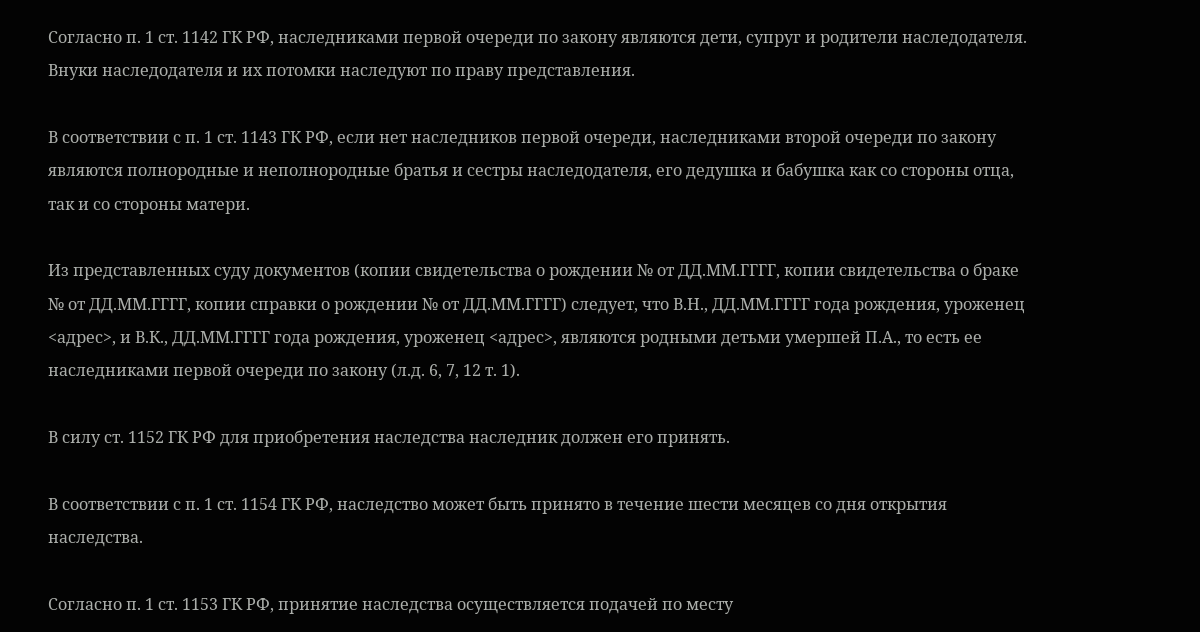Согласно п. 1 ст. 1142 ГК РФ, наследниками первой очереди по закону являются дети, супруг и родители наследодателя. Внуки наследодателя и их потомки наследуют по праву представления.

В соответствии с п. 1 ст. 1143 ГК РФ, если нет наследников первой очереди, наследниками второй очереди по закону являются полнородные и неполнородные братья и сестры наследодателя, его дедушка и бабушка как со стороны отца, так и со стороны матери.

Из представленных суду документов (копии свидетельства о рождении № от ДД.ММ.ГГГГ, копии свидетельства о браке № от ДД.ММ.ГГГГ, копии справки о рождении № от ДД.ММ.ГГГГ) следует, что В.Н., ДД.ММ.ГГГГ года рождения, уроженец <адрес>, и В.К., ДД.ММ.ГГГГ года рождения, уроженец <адрес>, являются родными детьми умершей П.А., то есть ее наследниками первой очереди по закону (л.д. 6, 7, 12 т. 1).

В силу ст. 1152 ГК РФ для приобретения наследства наследник должен его принять.

В соответствии с п. 1 ст. 1154 ГК РФ, наследство может быть принято в течение шести месяцев со дня открытия наследства.

Согласно п. 1 ст. 1153 ГК РФ, принятие наследства осуществляется подачей по месту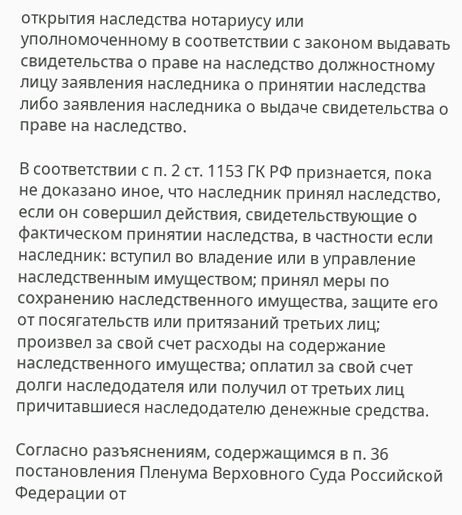открытия наследства нотариусу или уполномоченному в соответствии с законом выдавать свидетельства о праве на наследство должностному лицу заявления наследника о принятии наследства либо заявления наследника о выдаче свидетельства о праве на наследство.

В соответствии с п. 2 ст. 1153 ГК РФ признается, пока не доказано иное, что наследник принял наследство, если он совершил действия, свидетельствующие о фактическом принятии наследства, в частности если наследник: вступил во владение или в управление наследственным имуществом; принял меры по сохранению наследственного имущества, защите его от посягательств или притязаний третьих лиц; произвел за свой счет расходы на содержание наследственного имущества; оплатил за свой счет долги наследодателя или получил от третьих лиц причитавшиеся наследодателю денежные средства.

Согласно разъяснениям, содержащимся в п. 36 постановления Пленума Верховного Суда Российской Федерации от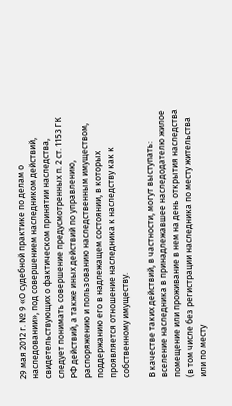29 мая 2012 г. № 9 «О судебной практике по делам о наследовании», под совершением наследником действий, свидетельствующих о фактическом принятии наследства, следует понимать совершение предусмотренных п. 2 ст. 1153 ГК РФ действий, а также иных действий по управлению, распоряжению и пользованию наследственным имуществом, поддержанию его в надлежащем состоянии, в которых проявляется отношение наследника к наследству как к собственному имуществу.

В качестве таких действий, в частности, могут выступать: вселение наследника в принадлежавшее наследодателю жилое помещение или проживание в нем на день открытия наследства (в том числе без регистрации наследника по месту жительства или по месту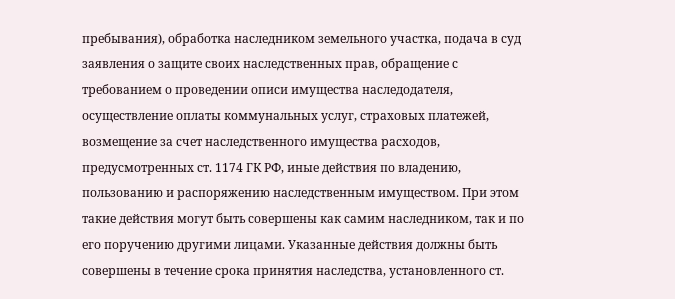пребывания), обработка наследником земельного участка, подача в суд заявления о защите своих наследственных прав, обращение с требованием о проведении описи имущества наследодателя, осуществление оплаты коммунальных услуг, страховых платежей, возмещение за счет наследственного имущества расходов, предусмотренных ст. 1174 ГК РФ, иные действия по владению, пользованию и распоряжению наследственным имуществом. При этом такие действия могут быть совершены как самим наследником, так и по его поручению другими лицами. Указанные действия должны быть совершены в течение срока принятия наследства, установленного ст.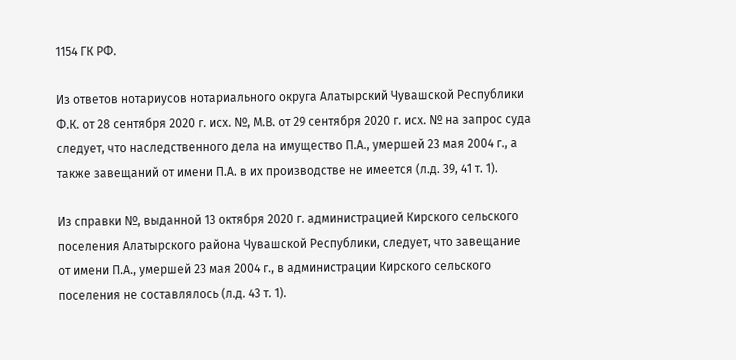1154 ГК РФ.

Из ответов нотариусов нотариального округа Алатырский Чувашской Республики Ф.К. от 28 сентября 2020 г. исх. №, М.В. от 29 сентября 2020 г. исх. № на запрос суда следует, что наследственного дела на имущество П.А., умершей 23 мая 2004 г., а также завещаний от имени П.А. в их производстве не имеется (л.д. 39, 41 т. 1).

Из справки №, выданной 13 октября 2020 г. администрацией Кирского сельского поселения Алатырского района Чувашской Республики, следует, что завещание от имени П.А., умершей 23 мая 2004 г., в администрации Кирского сельского поселения не составлялось (л.д. 43 т. 1).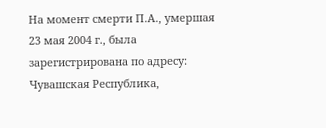На момент смерти П.А., умершая 23 мая 2004 г., была зарегистрирована по адресу: Чувашская Республика,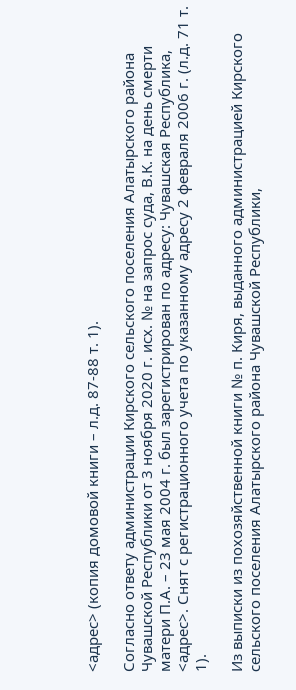<адрес> (копия домовой книги – л.д. 87-88 т. 1).

Согласно ответу администрации Кирского сельского поселения Алатырского района Чувашской Республики от 3 ноября 2020 г. исх. № на запрос суда, В.К. на день смерти матери П.А. – 23 мая 2004 г. был зарегистрирован по адресу: Чувашская Республика, <адрес>. Снят с регистрационного учета по указанному адресу 2 февраля 2006 г. (л.д. 71 т. 1).

Из выписки из похозяйственной книги № п. Киря, выданного администрацией Кирского сельского поселения Алатырского района Чувашской Республики,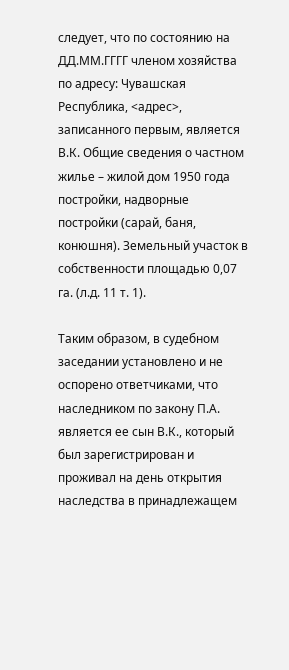следует, что по состоянию на ДД.ММ.ГГГГ членом хозяйства по адресу: Чувашская Республика, <адрес>, записанного первым, является В.К. Общие сведения о частном жилье – жилой дом 1950 года постройки, надворные постройки (сарай, баня, конюшня). Земельный участок в собственности площадью 0,07 га. (л.д. 11 т. 1).

Таким образом, в судебном заседании установлено и не оспорено ответчиками, что наследником по закону П.А. является ее сын В.К., который был зарегистрирован и проживал на день открытия наследства в принадлежащем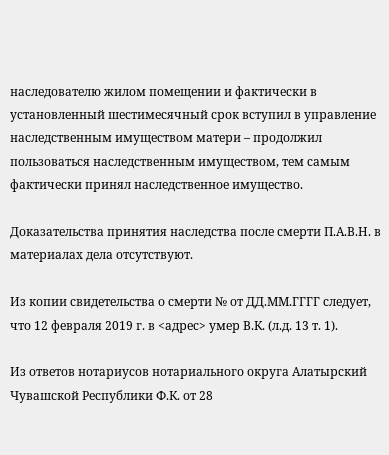наследователю жилом помещении и фактически в установленный шестимесячный срок вступил в управление наследственным имуществом матери – продолжил пользоваться наследственным имуществом, тем самым фактически принял наследственное имущество.

Доказательства принятия наследства после смерти П.А.В.Н. в материалах дела отсутствуют.

Из копии свидетельства о смерти № от ДД.ММ.ГГГГ следует, что 12 февраля 2019 г. в <адрес> умер В.К. (л.д. 13 т. 1).

Из ответов нотариусов нотариального округа Алатырский Чувашской Республики Ф.К. от 28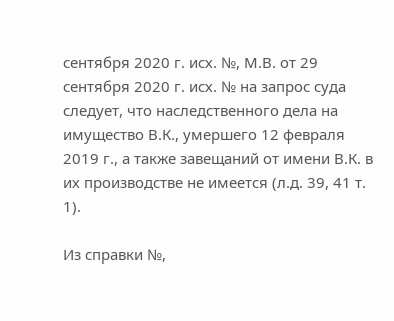сентября 2020 г. исх. №, М.В. от 29 сентября 2020 г. исх. № на запрос суда следует, что наследственного дела на имущество В.К., умершего 12 февраля 2019 г., а также завещаний от имени В.К. в их производстве не имеется (л.д. 39, 41 т. 1).

Из справки №,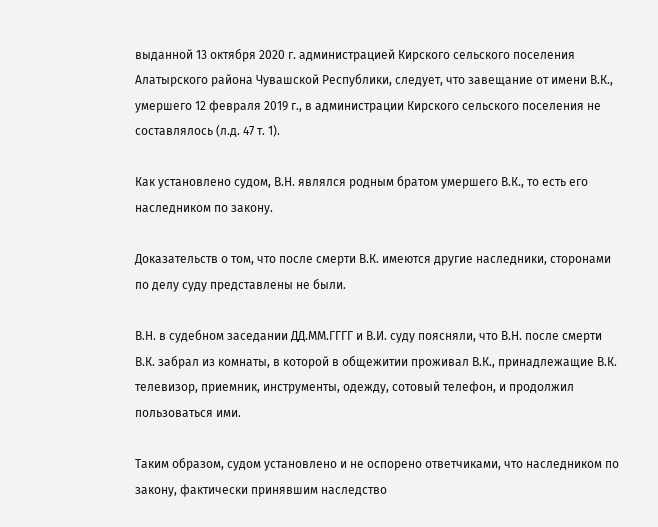выданной 13 октября 2020 г. администрацией Кирского сельского поселения Алатырского района Чувашской Республики, следует, что завещание от имени В.К., умершего 12 февраля 2019 г., в администрации Кирского сельского поселения не составлялось (л.д. 47 т. 1).

Как установлено судом, В.Н. являлся родным братом умершего В.К., то есть его наследником по закону.

Доказательств о том, что после смерти В.К. имеются другие наследники, сторонами по делу суду представлены не были.

В.Н. в судебном заседании ДД.ММ.ГГГГ и В.И. суду поясняли, что В.Н. после смерти В.К. забрал из комнаты, в которой в общежитии проживал В.К., принадлежащие В.К. телевизор, приемник, инструменты, одежду, сотовый телефон, и продолжил пользоваться ими.

Таким образом, судом установлено и не оспорено ответчиками, что наследником по закону, фактически принявшим наследство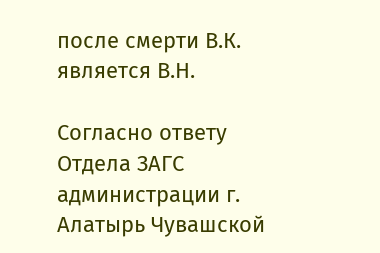после смерти В.К. является В.Н.

Согласно ответу Отдела ЗАГС администрации г. Алатырь Чувашской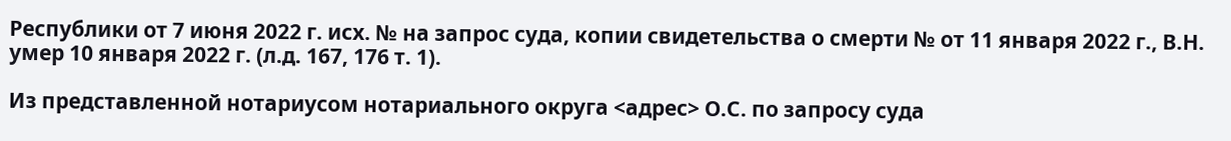Республики от 7 июня 2022 г. исх. № на запрос суда, копии свидетельства о cмерти № от 11 января 2022 г., В.Н. умер 10 января 2022 г. (л.д. 167, 176 т. 1).

Из представленной нотариусом нотариального округа <адрес> О.С. по запросу суда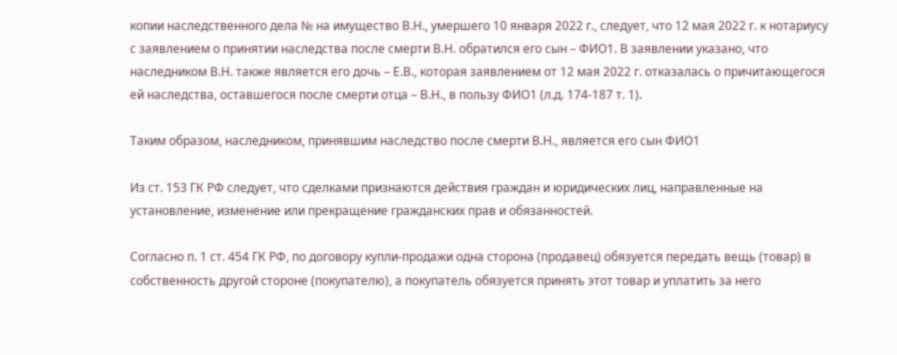копии наследственного дела № на имущество В.Н., умершего 10 января 2022 г., следует, что 12 мая 2022 г. к нотариусу с заявлением о принятии наследства после смерти В.Н. обратился его сын – ФИО1. В заявлении указано, что наследником В.Н. также является его дочь – Е.В., которая заявлением от 12 мая 2022 г. отказалась о причитающегося ей наследства, оставшегося после смерти отца – В.Н., в пользу ФИО1 (л.д. 174-187 т. 1).

Таким образом, наследником, принявшим наследство после смерти В.Н., является его сын ФИО1

Из ст. 153 ГК РФ следует, что сделками признаются действия граждан и юридических лиц, направленные на установление, изменение или прекращение гражданских прав и обязанностей.

Согласно п. 1 ст. 454 ГК РФ, по договору купли-продажи одна сторона (продавец) обязуется передать вещь (товар) в собственность другой стороне (покупателю), а покупатель обязуется принять этот товар и уплатить за него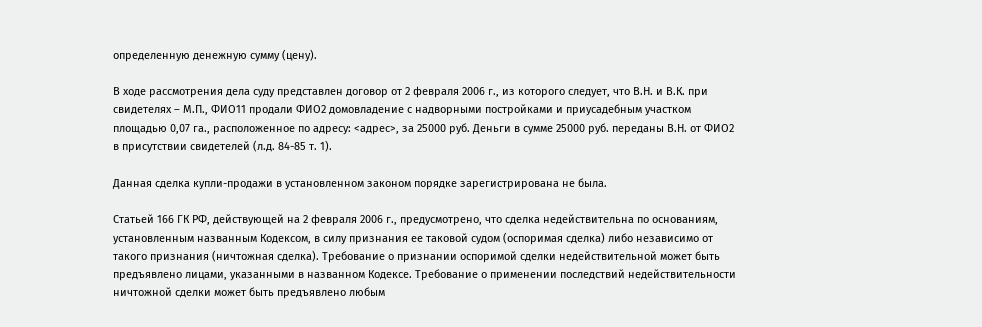определенную денежную сумму (цену).

В ходе рассмотрения дела суду представлен договор от 2 февраля 2006 г., из которого следует, что В.Н. и В.К. при свидетелях – М.П., ФИО11 продали ФИО2 домовладение с надворными постройками и приусадебным участком площадью 0,07 га., расположенное по адресу: <адрес>, за 25000 руб. Деньги в сумме 25000 руб. переданы В.Н. от ФИО2 в присутствии свидетелей (л.д. 84-85 т. 1).

Данная сделка купли-продажи в установленном законом порядке зарегистрирована не была.

Статьей 166 ГК РФ, действующей на 2 февраля 2006 г., предусмотрено, что сделка недействительна по основаниям, установленным названным Кодексом, в силу признания ее таковой судом (оспоримая сделка) либо независимо от такого признания (ничтожная сделка). Требование о признании оспоримой сделки недействительной может быть предъявлено лицами, указанными в названном Кодексе. Требование о применении последствий недействительности ничтожной сделки может быть предъявлено любым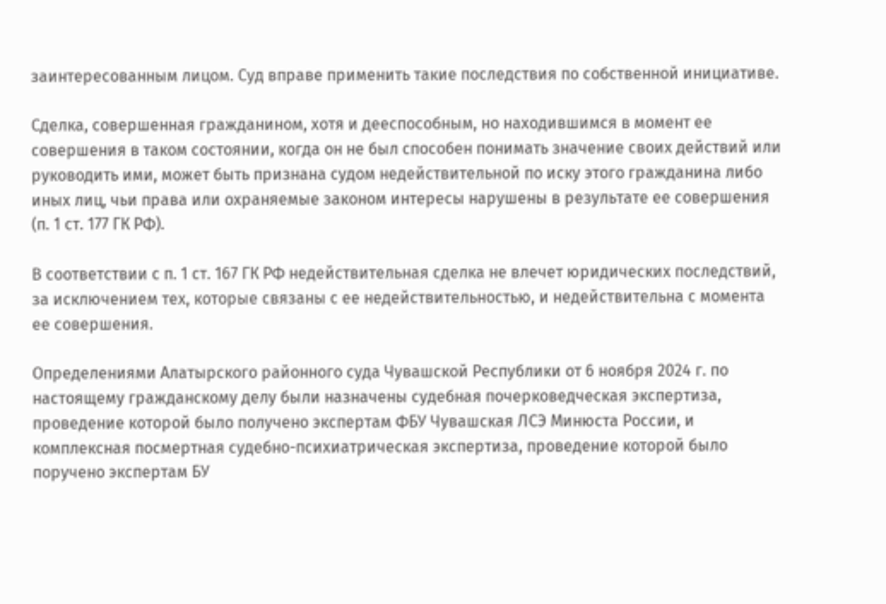заинтересованным лицом. Суд вправе применить такие последствия по собственной инициативе.

Сделка, совершенная гражданином, хотя и дееспособным, но находившимся в момент ее совершения в таком состоянии, когда он не был способен понимать значение своих действий или руководить ими, может быть признана судом недействительной по иску этого гражданина либо иных лиц, чьи права или охраняемые законом интересы нарушены в результате ее совершения (п. 1 ст. 177 ГК РФ).

В соответствии с п. 1 ст. 167 ГК РФ недействительная сделка не влечет юридических последствий, за исключением тех, которые связаны с ее недействительностью, и недействительна с момента ее совершения.

Определениями Алатырского районного суда Чувашской Республики от 6 ноября 2024 г. по настоящему гражданскому делу были назначены судебная почерковедческая экспертиза, проведение которой было получено экспертам ФБУ Чувашская ЛСЭ Минюста России, и комплексная посмертная судебно-психиатрическая экспертиза, проведение которой было поручено экспертам БУ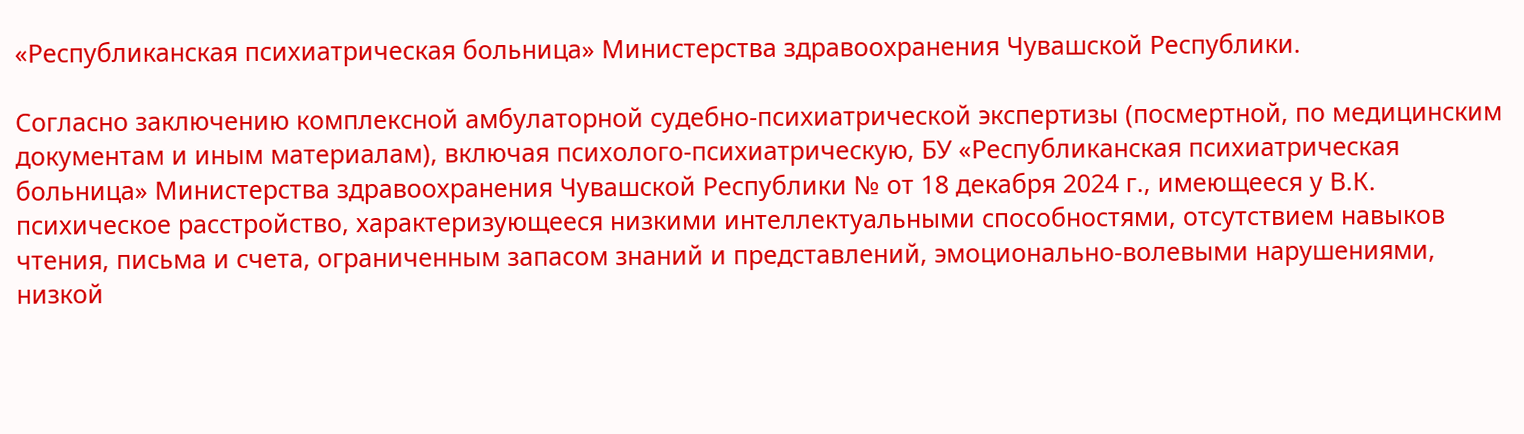«Республиканская психиатрическая больница» Министерства здравоохранения Чувашской Республики.

Согласно заключению комплексной амбулаторной судебно-психиатрической экспертизы (посмертной, по медицинским документам и иным материалам), включая психолого-психиатрическую, БУ «Республиканская психиатрическая больница» Министерства здравоохранения Чувашской Республики № от 18 декабря 2024 г., имеющееся у В.К. психическое расстройство, характеризующееся низкими интеллектуальными способностями, отсутствием навыков чтения, письма и счета, ограниченным запасом знаний и представлений, эмоционально-волевыми нарушениями, низкой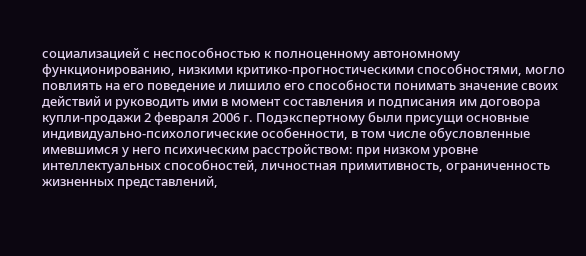социализацией с неспособностью к полноценному автономному функционированию, низкими критико-прогностическими способностями, могло повлиять на его поведение и лишило его способности понимать значение своих действий и руководить ими в момент составления и подписания им договора купли-продажи 2 февраля 2006 г. Подэкспертному были присущи основные индивидуально-психологические особенности, в том числе обусловленные имевшимся у него психическим расстройством: при низком уровне интеллектуальных способностей, личностная примитивность, ограниченность жизненных представлений,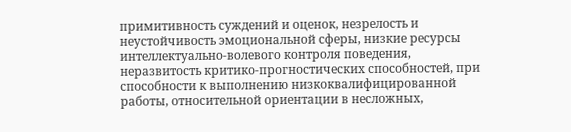примитивность суждений и оценок, незрелость и неустойчивость эмоциональной сферы, низкие ресурсы интеллектуально-волевого контроля поведения, неразвитость критико-прогностических способностей, при способности к выполнению низкоквалифицированной работы, относительной ориентации в несложных,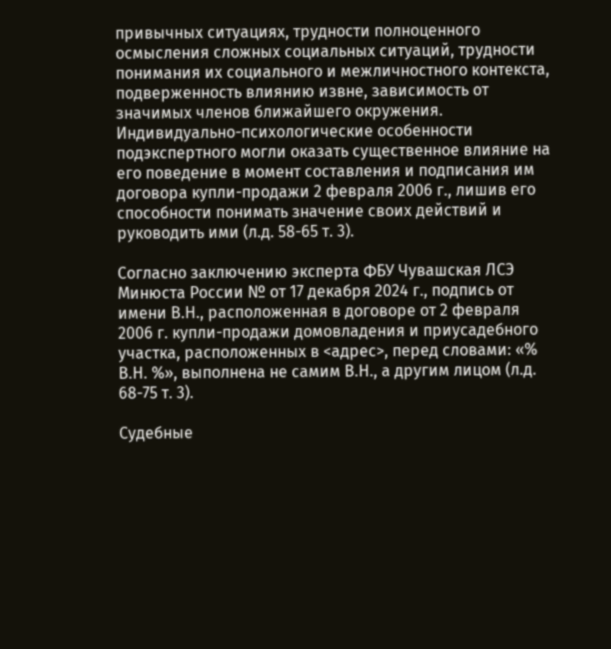привычных ситуациях, трудности полноценного осмысления сложных социальных ситуаций, трудности понимания их социального и межличностного контекста, подверженность влиянию извне, зависимость от значимых членов ближайшего окружения. Индивидуально-психологические особенности подэкспертного могли оказать существенное влияние на его поведение в момент составления и подписания им договора купли-продажи 2 февраля 2006 г., лишив его способности понимать значение своих действий и руководить ими (л.д. 58-65 т. 3).

Согласно заключению эксперта ФБУ Чувашская ЛСЭ Минюста России № от 17 декабря 2024 г., подпись от имени В.Н., расположенная в договоре от 2 февраля 2006 г. купли-продажи домовладения и приусадебного участка, расположенных в <адрес>, перед словами: «% В.Н. %», выполнена не самим В.Н., а другим лицом (л.д. 68-75 т. 3).

Судебные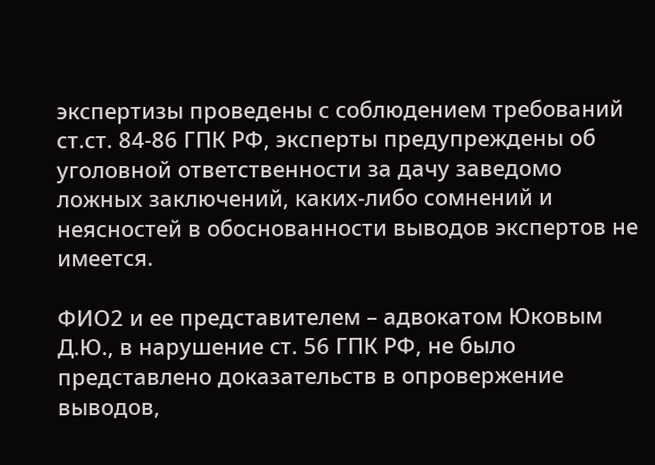экспертизы проведены с соблюдением требований ст.ст. 84-86 ГПК РФ, эксперты предупреждены об уголовной ответственности за дачу заведомо ложных заключений, каких-либо сомнений и неясностей в обоснованности выводов экспертов не имеется.

ФИО2 и ее представителем – адвокатом Юковым Д.Ю., в нарушение ст. 56 ГПК РФ, не было представлено доказательств в опровержение выводов,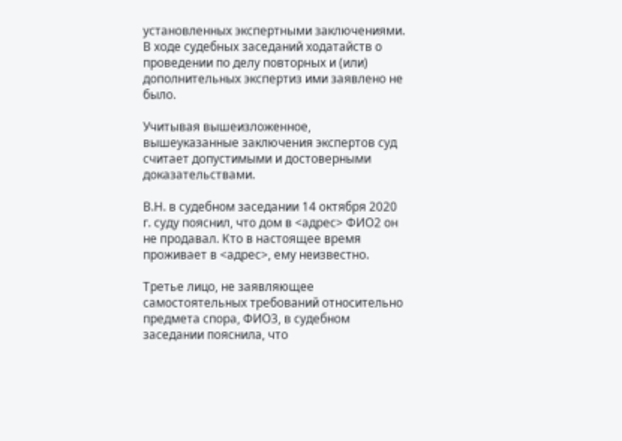установленных экспертными заключениями. В ходе судебных заседаний ходатайств о проведении по делу повторных и (или) дополнительных экспертиз ими заявлено не было.

Учитывая вышеизложенное, вышеуказанные заключения экспертов суд считает допустимыми и достоверными доказательствами.

В.Н. в судебном заседании 14 октября 2020 г. суду пояснил, что дом в <адрес> ФИО2 он не продавал. Кто в настоящее время проживает в <адрес>, ему неизвестно.

Третье лицо, не заявляющее самостоятельных требований относительно предмета спора, ФИО3, в судебном заседании пояснила, что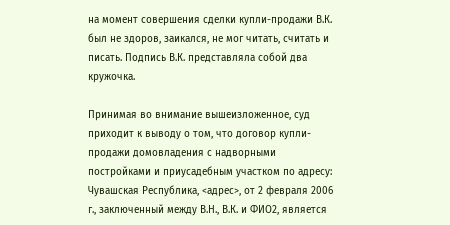на момент совершения сделки купли-продажи В.К. был не здоров, заикался, не мог читать, считать и писать. Подпись В.К. представляла собой два кружочка.

Принимая во внимание вышеизложенное, суд приходит к выводу о том, что договор купли-продажи домовладения с надворными постройками и приусадебным участком по адресу: Чувашская Республика, <адрес>, от 2 февраля 2006 г., заключенный между В.Н., В.К. и ФИО2, является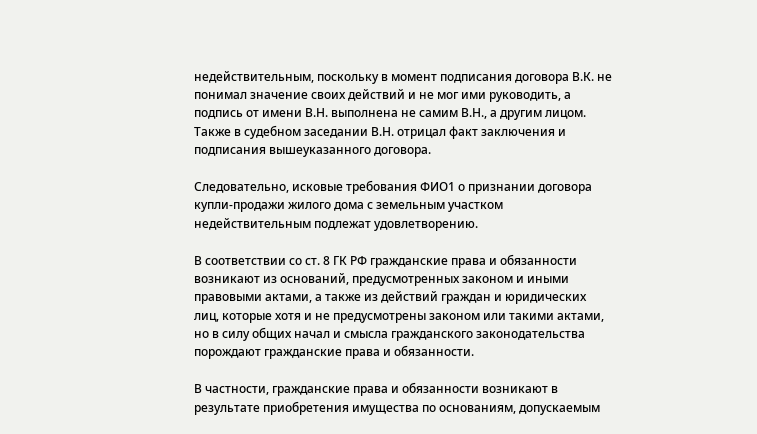недействительным, поскольку в момент подписания договора В.К. не понимал значение своих действий и не мог ими руководить, а подпись от имени В.Н. выполнена не самим В.Н., а другим лицом. Также в судебном заседании В.Н. отрицал факт заключения и подписания вышеуказанного договора.

Следовательно, исковые требования ФИО1 о признании договора купли-продажи жилого дома с земельным участком недействительным подлежат удовлетворению.

В соответствии со ст. 8 ГК РФ гражданские права и обязанности возникают из оснований, предусмотренных законом и иными правовыми актами, а также из действий граждан и юридических лиц, которые хотя и не предусмотрены законом или такими актами, но в силу общих начал и смысла гражданского законодательства порождают гражданские права и обязанности.

В частности, гражданские права и обязанности возникают в результате приобретения имущества по основаниям, допускаемым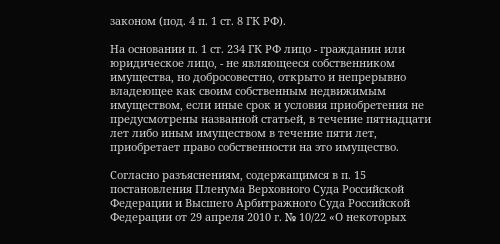законом (под. 4 п. 1 ст. 8 ГК РФ).

На основании п. 1 ст. 234 ГК РФ лицо - гражданин или юридическое лицо, - не являющееся собственником имущества, но добросовестно, открыто и непрерывно владеющее как своим собственным недвижимым имуществом, если иные срок и условия приобретения не предусмотрены названной статьей, в течение пятнадцати лет либо иным имуществом в течение пяти лет, приобретает право собственности на это имущество.

Согласно разъяснениям, содержащимся в п. 15 постановления Пленума Верховного Суда Российской Федерации и Высшего Арбитражного Суда Российской Федерации от 29 апреля 2010 г. № 10/22 «О некоторых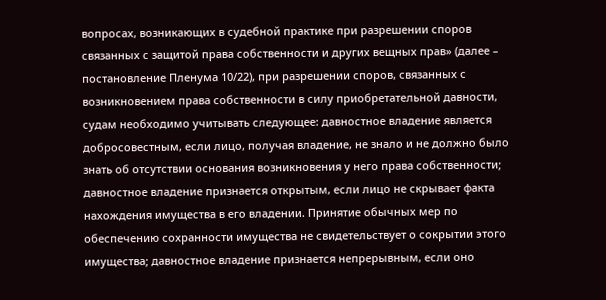вопросах, возникающих в судебной практике при разрешении споров связанных с защитой права собственности и других вещных прав» (далее – постановление Пленума 10/22), при разрешении споров, связанных с возникновением права собственности в силу приобретательной давности, судам необходимо учитывать следующее: давностное владение является добросовестным, если лицо, получая владение, не знало и не должно было знать об отсутствии основания возникновения у него права собственности; давностное владение признается открытым, если лицо не скрывает факта нахождения имущества в его владении. Принятие обычных мер по обеспечению сохранности имущества не свидетельствует о сокрытии этого имущества; давностное владение признается непрерывным, если оно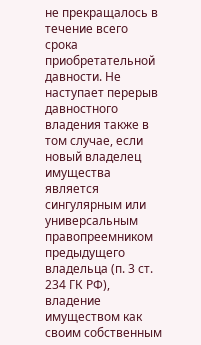не прекращалось в течение всего срока приобретательной давности. Не наступает перерыв давностного владения также в том случае, если новый владелец имущества является сингулярным или универсальным правопреемником предыдущего владельца (п. 3 ст. 234 ГК РФ), владение имуществом как своим собственным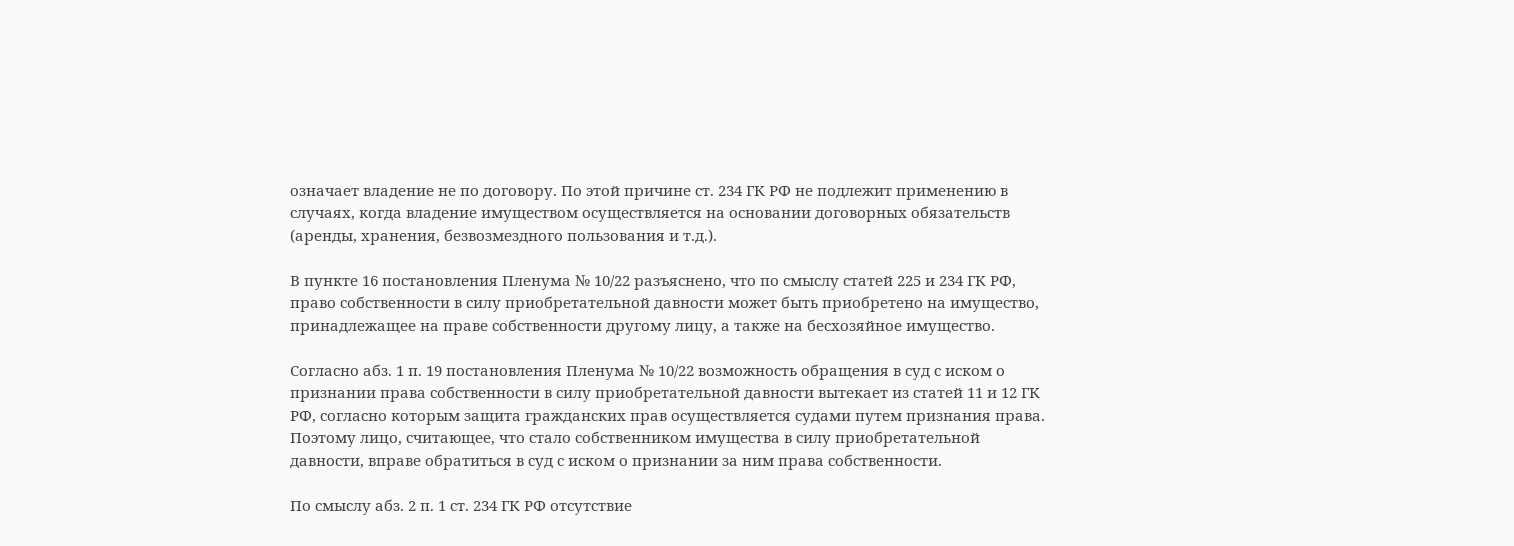означает владение не по договору. По этой причине ст. 234 ГК РФ не подлежит применению в случаях, когда владение имуществом осуществляется на основании договорных обязательств (аренды, хранения, безвозмездного пользования и т.д.).

В пункте 16 постановления Пленума № 10/22 разъяснено, что по смыслу статей 225 и 234 ГК РФ, право собственности в силу приобретательной давности может быть приобретено на имущество, принадлежащее на праве собственности другому лицу, а также на бесхозяйное имущество.

Согласно абз. 1 п. 19 постановления Пленума № 10/22 возможность обращения в суд с иском о признании права собственности в силу приобретательной давности вытекает из статей 11 и 12 ГК РФ, согласно которым защита гражданских прав осуществляется судами путем признания права. Поэтому лицо, считающее, что стало собственником имущества в силу приобретательной давности, вправе обратиться в суд с иском о признании за ним права собственности.

По смыслу абз. 2 п. 1 ст. 234 ГК РФ отсутствие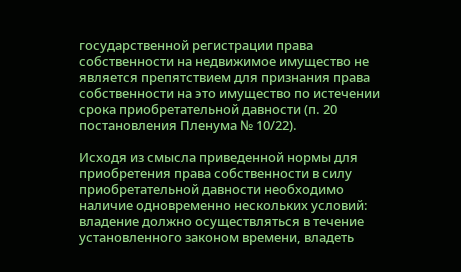государственной регистрации права собственности на недвижимое имущество не является препятствием для признания права собственности на это имущество по истечении срока приобретательной давности (п. 20 постановления Пленума № 10/22).

Исходя из смысла приведенной нормы для приобретения права собственности в силу приобретательной давности необходимо наличие одновременно нескольких условий: владение должно осуществляться в течение установленного законом времени, владеть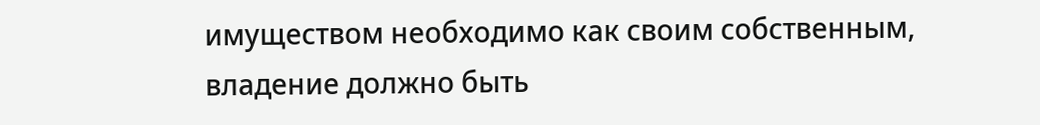имуществом необходимо как своим собственным, владение должно быть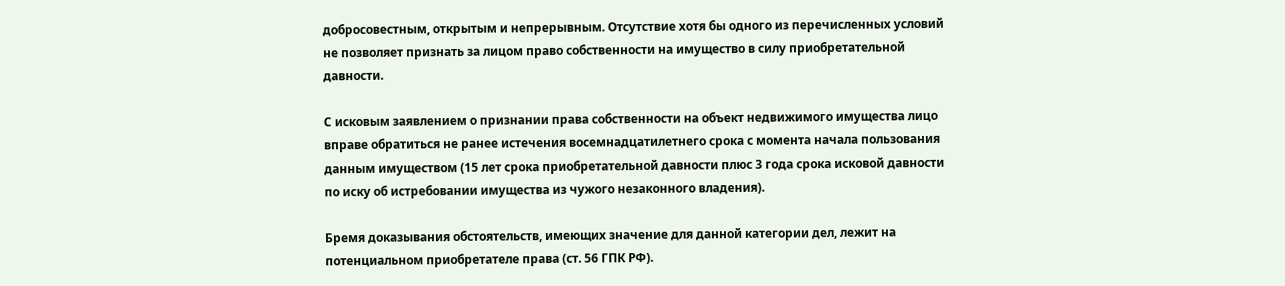добросовестным, открытым и непрерывным. Отсутствие хотя бы одного из перечисленных условий не позволяет признать за лицом право собственности на имущество в силу приобретательной давности.

С исковым заявлением о признании права собственности на объект недвижимого имущества лицо вправе обратиться не ранее истечения восемнадцатилетнего срока с момента начала пользования данным имуществом (15 лет срока приобретательной давности плюс 3 года срока исковой давности по иску об истребовании имущества из чужого незаконного владения).

Бремя доказывания обстоятельств, имеющих значение для данной категории дел, лежит на потенциальном приобретателе права (ст. 56 ГПК РФ).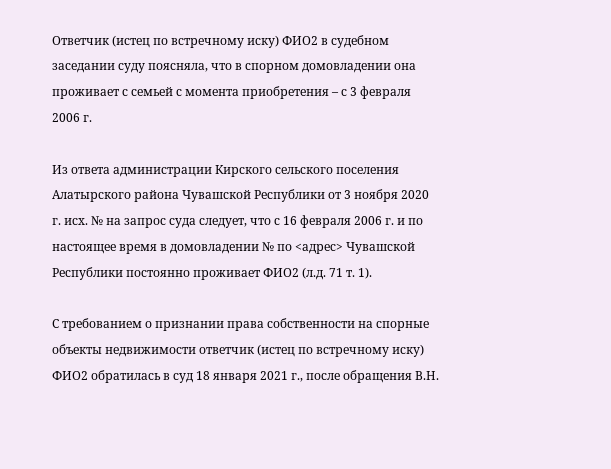Ответчик (истец по встречному иску) ФИО2 в судебном заседании суду поясняла, что в спорном домовладении она проживает с семьей с момента приобретения – с 3 февраля 2006 г.

Из ответа администрации Кирского сельского поселения Алатырского района Чувашской Республики от 3 ноября 2020 г. исх. № на запрос суда следует, что с 16 февраля 2006 г. и по настоящее время в домовладении № по <адрес> Чувашской Республики постоянно проживает ФИО2 (л.д. 71 т. 1).

С требованием о признании права собственности на спорные объекты недвижимости ответчик (истец по встречному иску) ФИО2 обратилась в суд 18 января 2021 г., после обращения В.Н.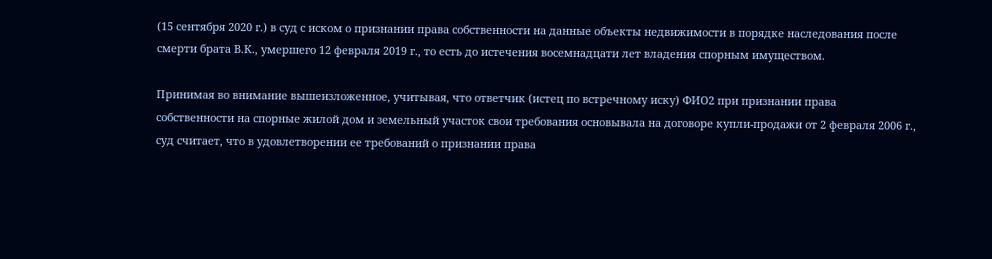(15 сентября 2020 г.) в суд с иском о признании права собственности на данные объекты недвижимости в порядке наследования после смерти брата В.К., умершего 12 февраля 2019 г., то есть до истечения восемнадцати лет владения спорным имуществом.

Принимая во внимание вышеизложенное, учитывая, что ответчик (истец по встречному иску) ФИО2 при признании права собственности на спорные жилой дом и земельный участок свои требования основывала на договоре купли-продажи от 2 февраля 2006 г., суд считает, что в удовлетворении ее требований о признании права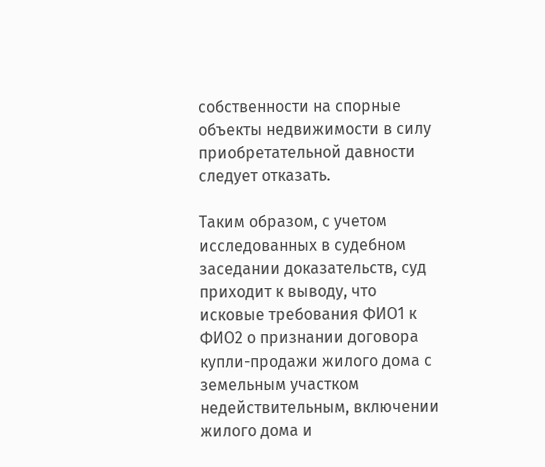собственности на спорные объекты недвижимости в силу приобретательной давности следует отказать.

Таким образом, с учетом исследованных в судебном заседании доказательств, суд приходит к выводу, что исковые требования ФИО1 к ФИО2 о признании договора купли-продажи жилого дома с земельным участком недействительным, включении жилого дома и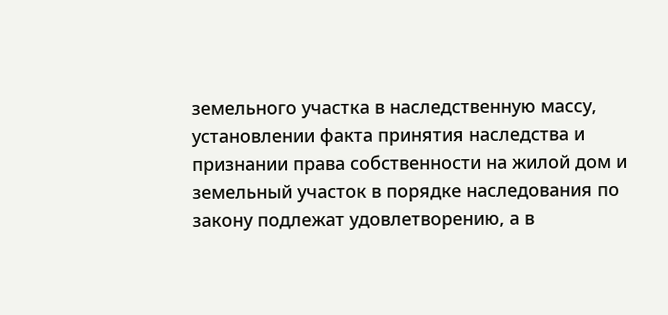земельного участка в наследственную массу, установлении факта принятия наследства и признании права собственности на жилой дом и земельный участок в порядке наследования по закону подлежат удовлетворению, а в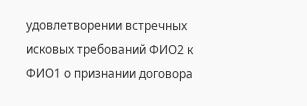удовлетворении встречных исковых требований ФИО2 к ФИО1 о признании договора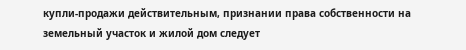купли-продажи действительным, признании права собственности на земельный участок и жилой дом следует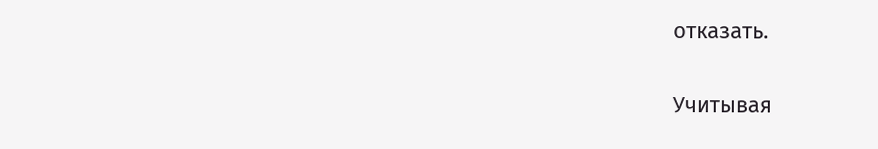отказать.

Учитывая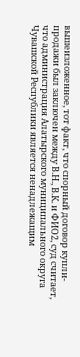вышеизложенное, тот факт, что спорный договор купли-продажи был заключен между В.Н., В.К. и ФИО2, суд считает, что администрация Алатырского муниципального округа Чувашской Республики является ненадлежащим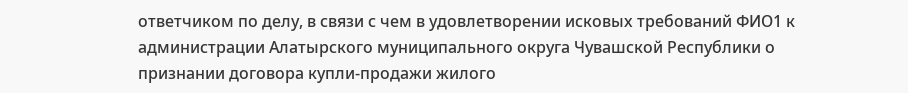ответчиком по делу, в связи с чем в удовлетворении исковых требований ФИО1 к администрации Алатырского муниципального округа Чувашской Республики о признании договора купли-продажи жилого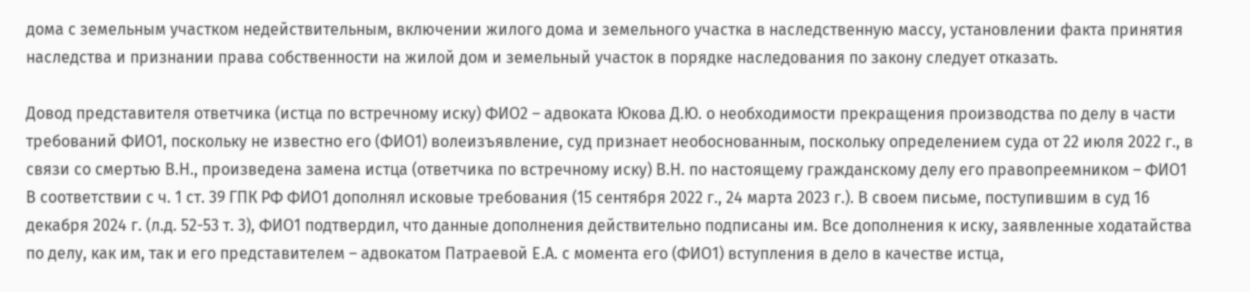дома с земельным участком недействительным, включении жилого дома и земельного участка в наследственную массу, установлении факта принятия наследства и признании права собственности на жилой дом и земельный участок в порядке наследования по закону следует отказать.

Довод представителя ответчика (истца по встречному иску) ФИО2 – адвоката Юкова Д.Ю. о необходимости прекращения производства по делу в части требований ФИО1, поскольку не известно его (ФИО1) волеизъявление, суд признает необоснованным, поскольку определением суда от 22 июля 2022 г., в связи со смертью В.Н., произведена замена истца (ответчика по встречному иску) В.Н. по настоящему гражданскому делу его правопреемником – ФИО1 В соответствии с ч. 1 ст. 39 ГПК РФ ФИО1 дополнял исковые требования (15 сентября 2022 г., 24 марта 2023 г.). В своем письме, поступившим в суд 16 декабря 2024 г. (л.д. 52-53 т. 3), ФИО1 подтвердил, что данные дополнения действительно подписаны им. Все дополнения к иску, заявленные ходатайства по делу, как им, так и его представителем – адвокатом Патраевой Е.А. с момента его (ФИО1) вступления в дело в качестве истца,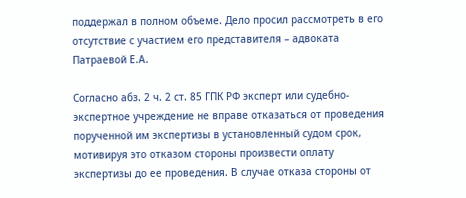поддержал в полном объеме. Дело просил рассмотреть в его отсутствие с участием его представителя – адвоката Патраевой Е.А.

Согласно абз. 2 ч. 2 ст. 85 ГПК РФ эксперт или судебно-экспертное учреждение не вправе отказаться от проведения порученной им экспертизы в установленный судом срок, мотивируя это отказом стороны произвести оплату экспертизы до ее проведения. В случае отказа стороны от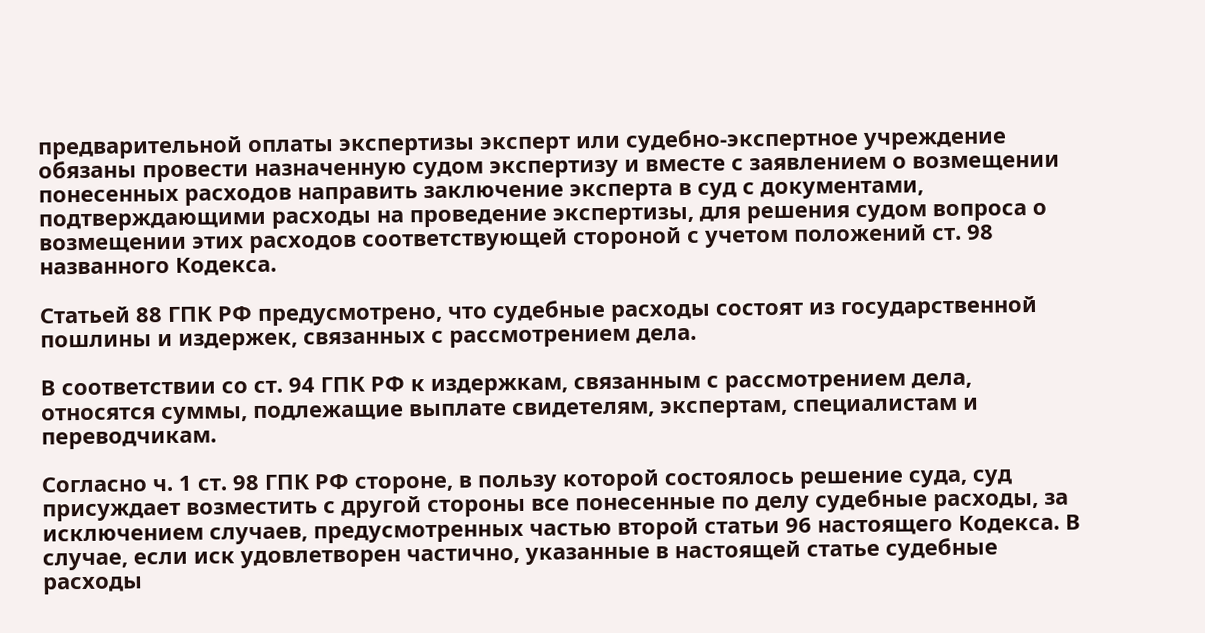предварительной оплаты экспертизы эксперт или судебно-экспертное учреждение обязаны провести назначенную судом экспертизу и вместе с заявлением о возмещении понесенных расходов направить заключение эксперта в суд с документами, подтверждающими расходы на проведение экспертизы, для решения судом вопроса о возмещении этих расходов соответствующей стороной с учетом положений ст. 98 названного Кодекса.

Статьей 88 ГПК РФ предусмотрено, что судебные расходы состоят из государственной пошлины и издержек, связанных с рассмотрением дела.

В соответствии со ст. 94 ГПК РФ к издержкам, связанным с рассмотрением дела, относятся суммы, подлежащие выплате свидетелям, экспертам, специалистам и переводчикам.

Согласно ч. 1 ст. 98 ГПК РФ стороне, в пользу которой состоялось решение суда, суд присуждает возместить с другой стороны все понесенные по делу судебные расходы, за исключением случаев, предусмотренных частью второй статьи 96 настоящего Кодекса. В случае, если иск удовлетворен частично, указанные в настоящей статье судебные расходы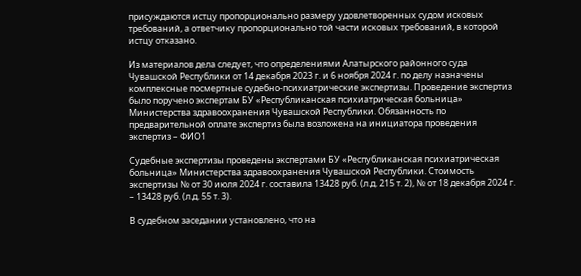присуждаются истцу пропорционально размеру удовлетворенных судом исковых требований, а ответчику пропорционально той части исковых требований, в которой истцу отказано.

Из материалов дела следует, что определениями Алатырского районного суда Чувашской Республики от 14 декабря 2023 г. и 6 ноября 2024 г. по делу назначены комплексные посмертные судебно-психиатрические экспертизы. Проведение экспертиз было поручено экспертам БУ «Республиканская психиатрическая больница» Министерства здравоохранения Чувашской Республики. Обязанность по предварительной оплате экспертиз была возложена на инициатора проведения экспертиз – ФИО1

Судебные экспертизы проведены экспертами БУ «Республиканская психиатрическая больница» Министерства здравоохранения Чувашской Республики. Стоимость экспертизы № от 30 июля 2024 г. составила 13428 руб. (л.д. 215 т. 2), № от 18 декабря 2024 г. – 13428 руб. (л.д. 55 т. 3).

В судебном заседании установлено, что на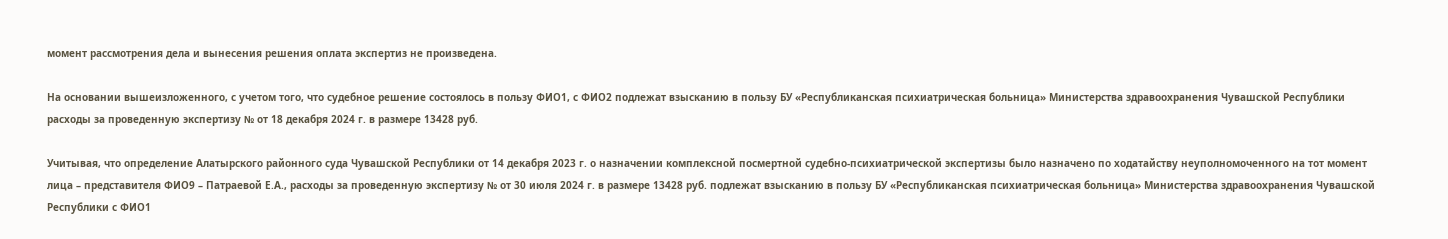момент рассмотрения дела и вынесения решения оплата экспертиз не произведена.

На основании вышеизложенного, с учетом того, что судебное решение состоялось в пользу ФИО1, с ФИО2 подлежат взысканию в пользу БУ «Республиканская психиатрическая больница» Министерства здравоохранения Чувашской Республики расходы за проведенную экспертизу № от 18 декабря 2024 г. в размере 13428 руб.

Учитывая, что определение Алатырского районного суда Чувашской Республики от 14 декабря 2023 г. о назначении комплексной посмертной судебно-психиатрической экспертизы было назначено по ходатайству неуполномоченного на тот момент лица – представителя ФИО9 – Патраевой Е.А., расходы за проведенную экспертизу № от 30 июля 2024 г. в размере 13428 руб. подлежат взысканию в пользу БУ «Республиканская психиатрическая больница» Министерства здравоохранения Чувашской Республики с ФИО1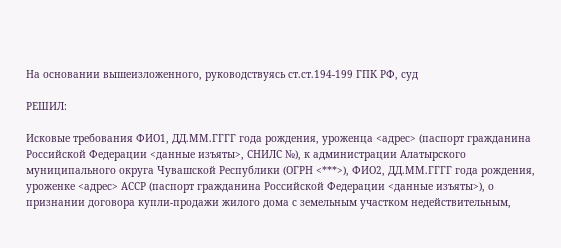На основании вышеизложенного, руководствуясь ст.ст.194-199 ГПК РФ, суд

РЕШИЛ:

Исковые требования ФИО1, ДД.ММ.ГГГГ года рождения, уроженца <адрес> (паспорт гражданина Российской Федерации <данные изъяты>, СНИЛС №), к администрации Алатырского муниципального округа Чувашской Республики (ОГРН <***>), ФИО2, ДД.ММ.ГГГГ года рождения, уроженке <адрес> АССР (паспорт гражданина Российской Федерации <данные изъяты>), о признании договора купли-продажи жилого дома с земельным участком недействительным,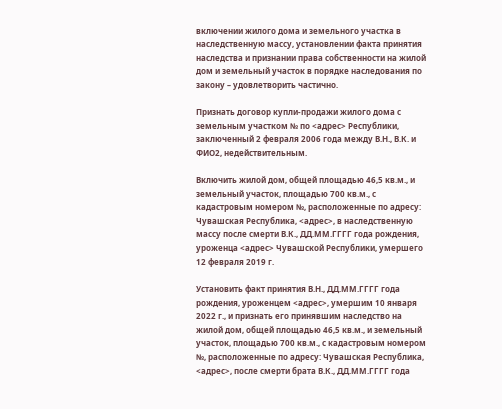включении жилого дома и земельного участка в наследственную массу, установлении факта принятия наследства и признании права собственности на жилой дом и земельный участок в порядке наследования по закону – удовлетворить частично.

Признать договор купли-продажи жилого дома с земельным участком № по <адрес> Республики, заключенный 2 февраля 2006 года между В.Н., В.К. и ФИО2, недействительным.

Включить жилой дом, общей площадью 46,5 кв.м., и земельный участок, площадью 700 кв.м., с кадастровым номером №, расположенные по адресу: Чувашская Республика, <адрес>, в наследственную массу после смерти В.К., ДД.ММ.ГГГГ года рождения, уроженца <адрес> Чувашской Республики, умершего 12 февраля 2019 г.

Установить факт принятия В.Н., ДД.ММ.ГГГГ года рождения, уроженцем <адрес>, умершим 10 января 2022 г., и признать его принявшим наследство на жилой дом, общей площадью 46,5 кв.м., и земельный участок, площадью 700 кв.м., с кадастровым номером №, расположенные по адресу: Чувашская Республика, <адрес>, после смерти брата В.К., ДД.ММ.ГГГГ года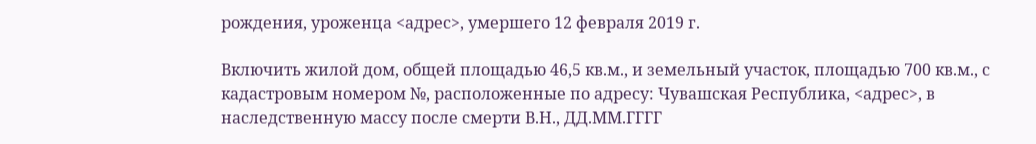рождения, уроженца <адрес>, умершего 12 февраля 2019 г.

Включить жилой дом, общей площадью 46,5 кв.м., и земельный участок, площадью 700 кв.м., с кадастровым номером №, расположенные по адресу: Чувашская Республика, <адрес>, в наследственную массу после смерти В.Н., ДД.ММ.ГГГГ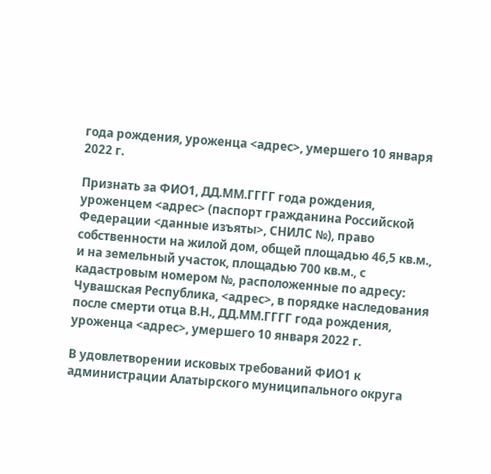года рождения, уроженца <адрес>, умершего 10 января 2022 г.

Признать за ФИО1, ДД.ММ.ГГГГ года рождения, уроженцем <адрес> (паспорт гражданина Российской Федерации <данные изъяты>, СНИЛС №), право собственности на жилой дом, общей площадью 46,5 кв.м., и на земельный участок, площадью 700 кв.м., с кадастровым номером №, расположенные по адресу: Чувашская Республика, <адрес>, в порядке наследования после смерти отца В.Н., ДД.ММ.ГГГГ года рождения, уроженца <адрес>, умершего 10 января 2022 г.

В удовлетворении исковых требований ФИО1 к администрации Алатырского муниципального округа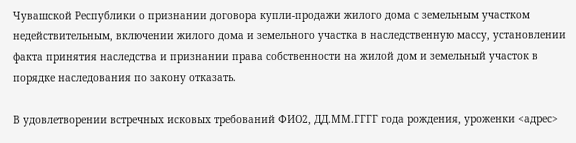Чувашской Республики о признании договора купли-продажи жилого дома с земельным участком недействительным, включении жилого дома и земельного участка в наследственную массу, установлении факта принятия наследства и признании права собственности на жилой дом и земельный участок в порядке наследования по закону отказать.

В удовлетворении встречных исковых требований ФИО2, ДД.ММ.ГГГГ года рождения, уроженки <адрес>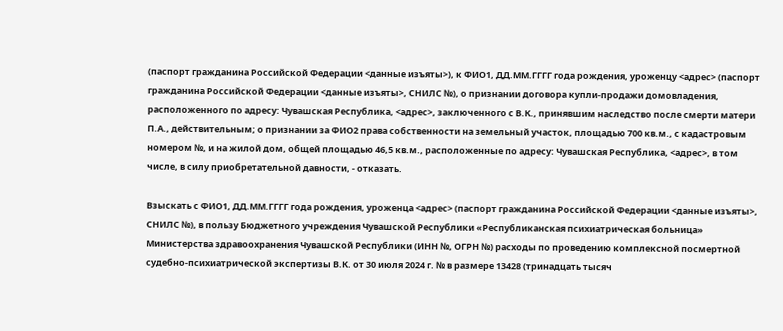(паспорт гражданина Российской Федерации <данные изъяты>), к ФИО1, ДД.ММ.ГГГГ года рождения, уроженцу <адрес> (паспорт гражданина Российской Федерации <данные изъяты>, СНИЛС №), о признании договора купли-продажи домовладения, расположенного по адресу: Чувашская Республика, <адрес>, заключенного с В.К., принявшим наследство после смерти матери П.А., действительным; о признании за ФИО2 права собственности на земельный участок, площадью 700 кв.м., с кадастровым номером №, и на жилой дом, общей площадью 46,5 кв.м., расположенные по адресу: Чувашская Республика, <адрес>, в том числе, в силу приобретательной давности, - отказать.

Взыскать с ФИО1, ДД.ММ.ГГГГ года рождения, уроженца <адрес> (паспорт гражданина Российской Федерации <данные изъяты>, СНИЛС №), в пользу Бюджетного учреждения Чувашской Республики «Республиканская психиатрическая больница» Министерства здравоохранения Чувашской Республики (ИНН №, ОГРН №) расходы по проведению комплексной посмертной судебно-психиатрической экспертизы В.К. от 30 июля 2024 г. № в размере 13428 (тринадцать тысяч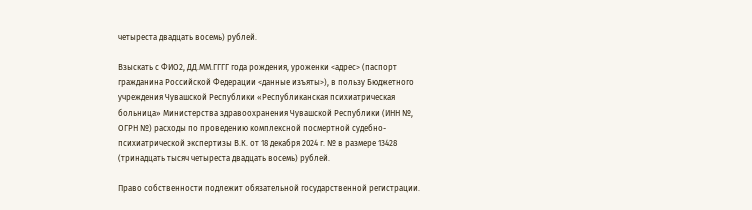четыреста двадцать восемь) рублей.

Взыскать с ФИО2, ДД.ММ.ГГГГ года рождения, уроженки <адрес> (паспорт гражданина Российской Федерации <данные изъяты>), в пользу Бюджетного учреждения Чувашской Республики «Республиканская психиатрическая больница» Министерства здравоохранения Чувашской Республики (ИНН №, ОГРН №) расходы по проведению комплексной посмертной судебно-психиатрической экспертизы В.К. от 18 декабря 2024 г. № в размере 13428 (тринадцать тысяч четыреста двадцать восемь) рублей.

Право собственности подлежит обязательной государственной регистрации.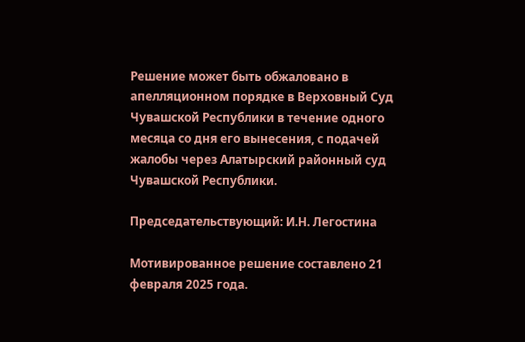Решение может быть обжаловано в апелляционном порядке в Верховный Суд Чувашской Республики в течение одного месяца со дня его вынесения, с подачей жалобы через Алатырский районный суд Чувашской Республики.

Председательствующий: И.Н. Легостина

Мотивированное решение составлено 21 февраля 2025 года.